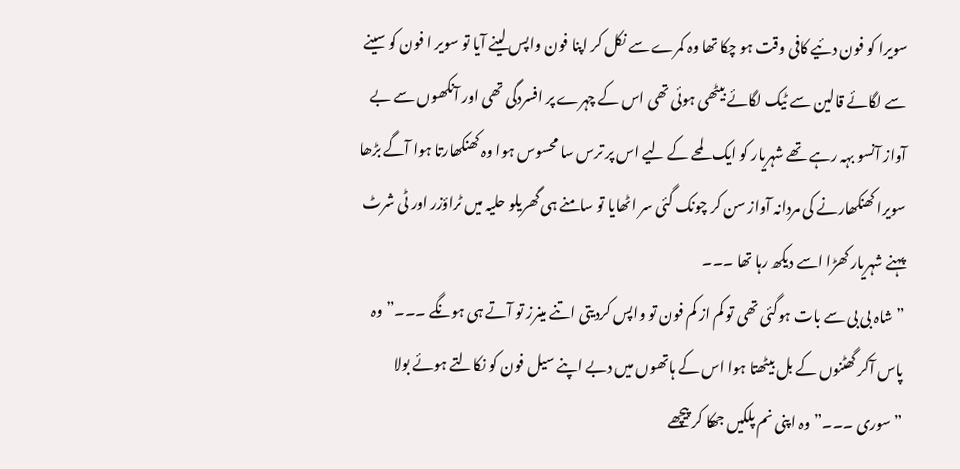سویرا کو فون دئیے کافی وقت ہو چکا تھا وہ کمرے سے نکل کر اپنا فون واپس لینے آیا تو سویر ا فون کو سینے سے لگائے قالین سے ٹیک لگائے بیٹھی ہوئی تھی اس کے چہرے پر افسردگی تھی اور آنکھوں سے بے آواز آنسو بہہ رہے تھے شہریار کو ایک لمحے کے لیے اس پر ترس سا محسوس ہوا وہ کھنکھارتا ہوا آگے بڑھا
سویرا کھنکھارنے کی مردانہ آواز سن کر چونک گئی سر اٹھایا تو سامنے ہی گھریلو حلیہ میں ٹراؤزر اور ٹی شرٹ پہنے شہریار کھڑا اسے دیکھ رہا تھا ۔۔۔
” شاہ بی بی سے بات ہوگئی تھی تو کم از کم فون تو واپس کردیتی اتنے مینرز تو آتے ہی ہونگے ۔۔۔” وہ پاس آکر گھٹنوں کے بل بیٹھتا ہوا اس کے ہاتھوں میں دبے اپنے سیل فون کو نکالتے ہوئے بولا
” سوری ۔۔۔” وہ اپنی نم پلکیں جھکا کر پیچھے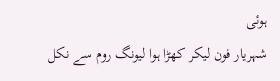ہوئی
شہریار فون لیکر کھڑا ہوا لیونگ روم سے نکل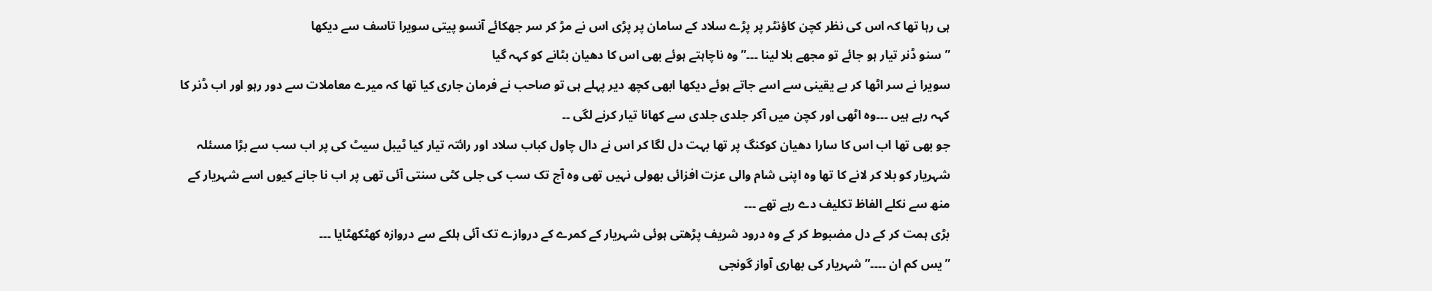ہی رہا تھا کہ اس کی نظر کچن کاؤنٹر پر پڑے سلاد کے سامان پر پڑی اس نے مڑ کر سر جھکائے آنسو پیتی سویرا تاسف سے دیکھا
” سنو ڈنر تیار ہو جائے تو مجھے بلا لینا ۔۔۔” وہ ناچاہتے ہوئے بھی اس کا دھیان بٹانے کو کہہ گیا
سویرا نے سر اٹھا کر بے یقینی سے اسے جاتے ہوئے دیکھا ابھی کچھ دیر پہلے ہی تو صاحب نے فرمان جاری کیا تھا کہ میرے معاملات سے دور رہو اور اب ڈنر کا کہہ رہے ہیں ۔۔۔وہ اٹھی اور کچن میں آکر جلدی جلدی سے کھانا تیار کرنے لگی ۔۔
جو بھی تھا اب اس کا سارا دھیان کوکنگ پر تھا بہت دل لگا کر اس نے دال چاول کباب سلاد اور رائتہ تیار کیا ٹیبل سیٹ کی پر اب سب سے بڑا مسئلہ شہریار کو بلا کر لانے کا تھا وہ اپنی شام والی عزت افزائی بھولی نہیں تھی وہ آج تک سب کی جلی کٹی سنتی آئی تھی پر اب نا جانے کیوں اسے شہریار کے منھ سے نکلے الفاظ تکلیف دے رہے تھے ۔۔۔
بڑی ہمت کر کے دل مضبوط کر کے وہ درود شریف پڑھتی ہوئی شہریار کے کمرے کے دروازے تک آئی ہلکے سے دروازہ کھٹکھٹایا ۔۔۔
” یس کم ان ۔۔۔۔” شہریار کی بھاری آواز گونجی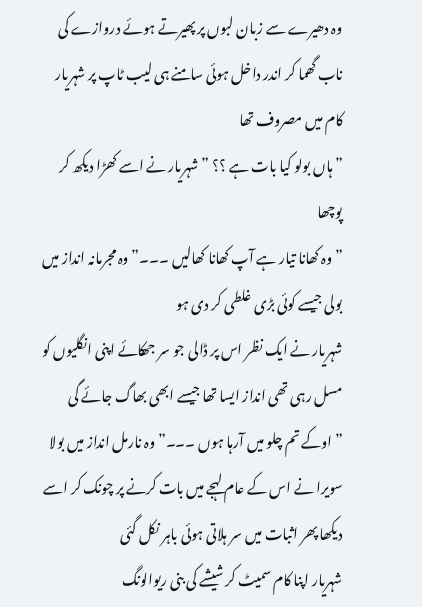وہ دھیرے سے زبان لبوں پر پھیرتے ہوئے دروازے کی ناب گھما کر اندر داخل ہوئی سامنے ہی لیب ٹاپ پر شہریار کام میں مصروف تھا
” ہاں بولو کیا بات ہے ؟؟ ” شہریار نے اسے کھڑا دیکھ کر پوچھا
” وہ کھانا تیار ہے آپ کھانا کھالیں ۔۔۔” وہ مجرمانہ انداز میں بولی جیسے کوئی بڑی غلطی کر دی ہو
شہریار نے ایک نظر اس پر ڈالی جو سر جھکائے اپنی انگلیوں کو مسل رہی تھی انداز ایسا تھا جیسے ابھی بھاگ جائے گی
” اوکے تم چلو میں آرہا ہوں ۔۔۔” وہ نارمل انداز میں بولا
سویرا نے اس کے عام لہجے میں بات کرنے پر چونک کر اسے دیکھا پھر اثبات میں سر ہلاتی ہوئی باہر نکل گئی
شہریار اپنا کام سمیٹ کر شیشے کی بنی ریوالونگ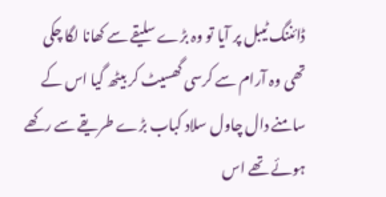ڈائننگ ٹیبل پر آیا تو وہ بڑے سلیقے سے کھانا لگا چکی تھی وہ آرام سے کرسی گھسیٹ کر بیٹھ گیا اس کے سامنے دال چاول سلاد کباب بڑے طریقے سے رکھے ہوئے تھے اس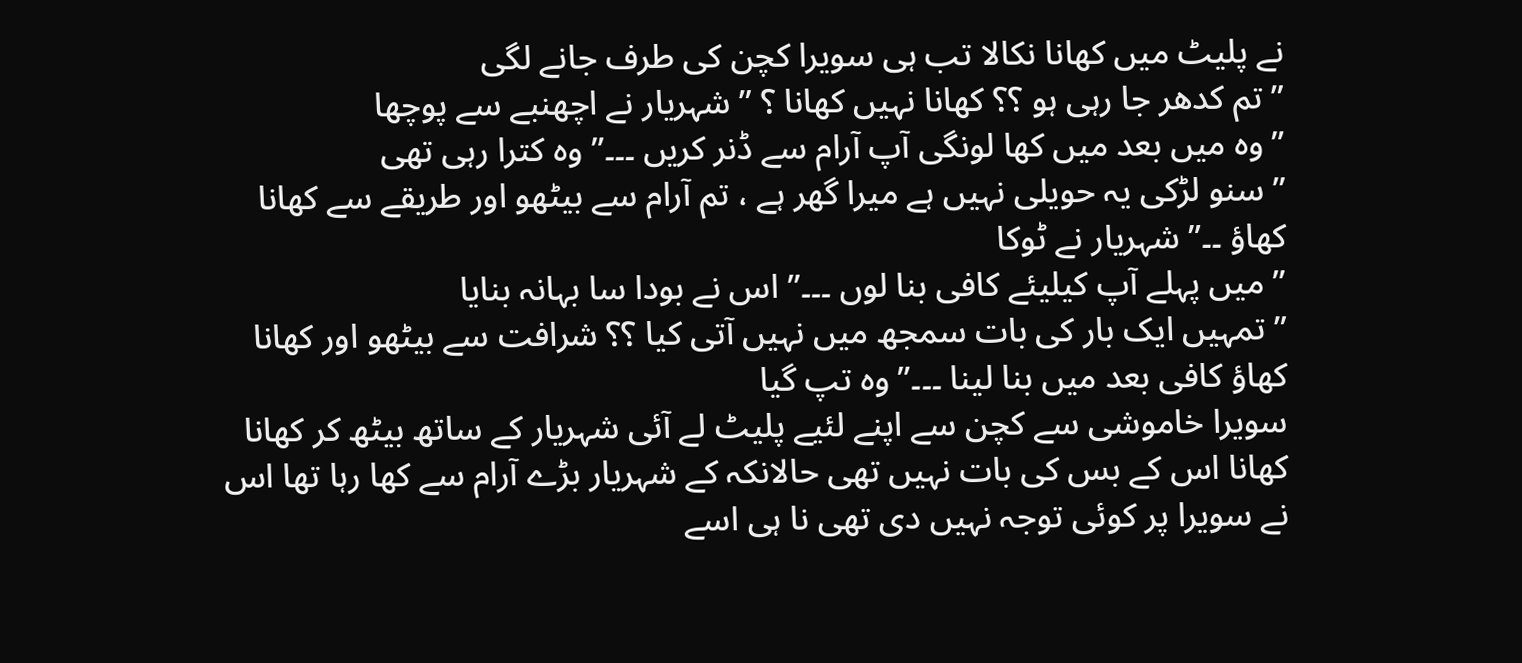نے پلیٹ میں کھانا نکالا تب ہی سویرا کچن کی طرف جانے لگی
” تم کدھر جا رہی ہو ؟؟ کھانا نہیں کھانا ؟ ” شہریار نے اچھنبے سے پوچھا
” وہ میں بعد میں کھا لونگی آپ آرام سے ڈنر کریں ۔۔۔” وہ کترا رہی تھی
” سنو لڑکی یہ حویلی نہیں ہے میرا گھر ہے ، تم آرام سے بیٹھو اور طریقے سے کھانا کھاؤ ۔۔” شہریار نے ٹوکا
” میں پہلے آپ کیلیئے کافی بنا لوں ۔۔۔” اس نے بودا سا بہانہ بنایا
” تمہیں ایک بار کی بات سمجھ میں نہیں آتی کیا ؟؟ شرافت سے بیٹھو اور کھانا کھاؤ کافی بعد میں بنا لینا ۔۔۔” وہ تپ گیا
سویرا خاموشی سے کچن سے اپنے لئیے پلیٹ لے آئی شہریار کے ساتھ بیٹھ کر کھانا کھانا اس کے بس کی بات نہیں تھی حالانکہ کے شہریار بڑے آرام سے کھا رہا تھا اس نے سویرا پر کوئی توجہ نہیں دی تھی نا ہی اسے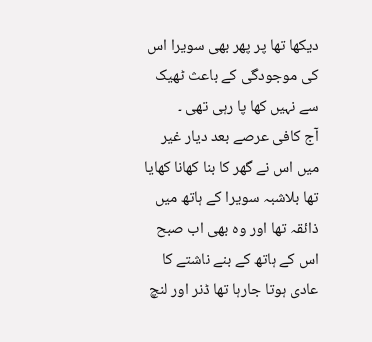دیکھا تھا پر پھر بھی سویرا اس کی موجودگی کے باعث ٹھیک سے نہیں کھا پا رہی تھی ۔
آج کافی عرصے بعد دیار غیر میں اس نے گھر کا بنا کھانا کھایا تھا بلاشبہ سویرا کے ہاتھ میں ذائقہ تھا اور وہ بھی اب صبح اس کے ہاتھ کے بنے ناشتے کا عادی ہوتا جارہا تھا ڈنر اور لنچ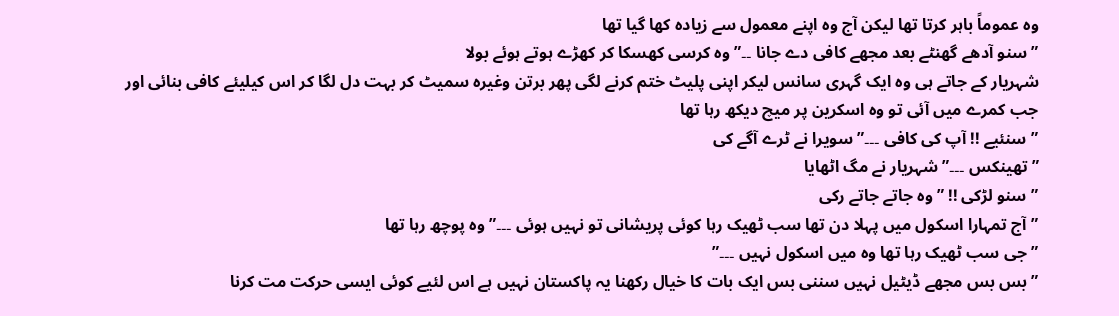وہ عموماً باہر کرتا تھا لیکن آج وہ اپنے معمول سے زیادہ کھا گیا تھا
” سنو آدھے گھنٹے بعد مجھے کافی دے جانا ۔۔” وہ کرسی کھسکا کر کھڑے ہوتے ہوئے بولا
شہریار کے جاتے ہی وہ ایک گہری سانس لیکر اپنی پلیٹ ختم کرنے لگی پھر برتن وغیرہ سمیٹ کر بہت دل لگا کر اس کیلیئے کافی بنائی اور جب کمرے میں آئی تو وہ اسکرین پر میچ دیکھ رہا تھا
” سنئیے !! آپ کی کافی ۔۔۔” سویرا نے ٹرے آگے کی
” تھینکس ۔۔۔” شہریار نے مگ اٹھایا
” سنو لڑکی !! ” وہ جاتے جاتے رکی
” آج تمہارا اسکول میں پہلا دن تھا سب ٹھیک رہا کوئی پریشانی تو نہیں ہوئی ۔۔۔” وہ پوچھ رہا تھا
” جی سب ٹھیک رہا تھا وہ میں اسکول نہیں ۔۔۔”
” بس بس مجھے ڈیٹیل نہیں سننی بس ایک بات کا خیال رکھنا یہ پاکستان نہیں ہے اس لئیے کوئی ایسی حرکت مت کرنا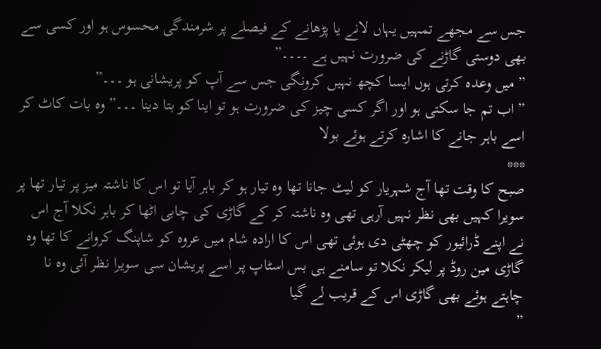جس سے مجھے تمہیں یہاں لانے یا پڑھانے کے فیصلے پر شرمندگی محسوس ہو اور کسی سے بھی دوستی گاڑنے کی ضرورت نہیں ہے ۔۔۔۔”
” میں وعدہ کرتی ہوں ایسا کچھ نہیں کرونگی جس سے آپ کو پریشانی ہو ۔۔۔”
” اب تم جا سکتی ہو اور اگر کسی چیز کی ضرورت ہو تو اینا کو بتا دینا ۔۔۔” وہ بات کاٹ کر اسے باہر جانے کا اشارہ کرتے ہوئے بولا
***
صبح کا وقت تھا آج شہریار کو لیٹ جانا تھا وہ تیار ہو کر باہر آیا تو اس کا ناشتہ میز پر تیار تھا پر سویرا کہیں بھی نظر نہیں آرہی تھی وہ ناشتہ کر کے گاڑی کی چابی اٹھا کر باہر نکلا آج اس نے اپنے ڈرائیور کو چھٹی دی ہوئی تھی اس کا ارادہ شام میں عروہ کو شاپنگ کروانے کا تھا وہ گاڑی مین روڈ پر لیکر نکلا تو سامنے ہی بس اسٹاپ پر اسے پریشان سی سویرا نظر آئی وہ نا چاہتے ہوئے بھی گاڑی اس کے قریب لے گیا
”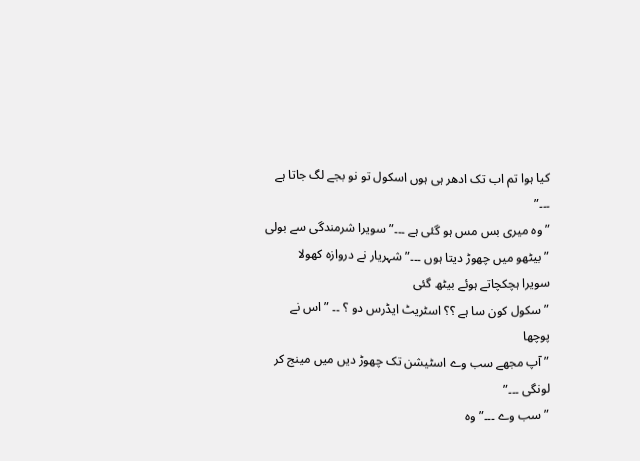کیا ہوا تم اب تک ادھر ہی ہوں اسکول تو نو بجے لگ جاتا ہے ۔۔۔”
” وہ میری بس مس ہو گئی ہے ۔۔۔” سویرا شرمندگی سے بولی
” بیٹھو میں چھوڑ دیتا ہوں ۔۔۔” شہریار نے دروازہ کھولا
سویرا ہچکچاتے ہوئے بیٹھ گئی
” سکول کون سا ہے ؟؟ اسٹریٹ ایڈرس دو ؟ ۔۔ ” اس نے پوچھا
” آپ مجھے سب وے اسٹیشن تک چھوڑ دیں میں مینج کر لونگی ۔۔۔”
” سب وے ۔۔۔” وہ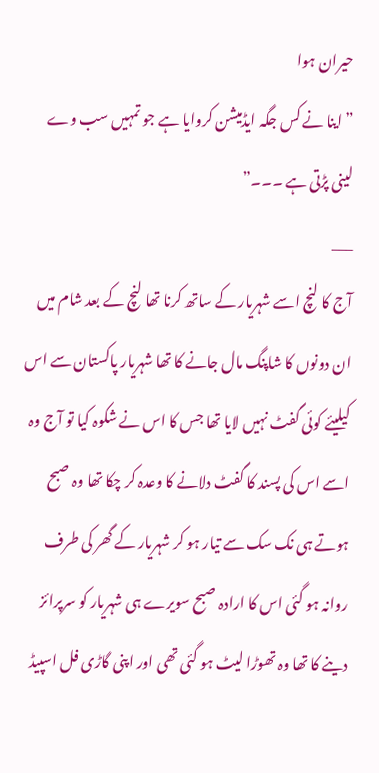حیران ہوا
” اینا نے کس جگہ ایڈمیشن کروایا ہے جو تمہیں سب وے لینی پڑتی ہے ۔۔۔”
___
آج کا لنچ اسے شہریار کے ساتھ کرنا تھا لنچ کے بعد شام میں ان دونوں کا شاپنگ مال جانے کا تھا شہریار پاکستان سے اس کیلیئے کوئی گفٹ نہیں لایا تھا جس کا اس نے شکوہ کیا تو آج وہ اسے اس کی پسند کا گفٹ دلانے کا وعدہ کر چکا تھا وہ صبح ہوتے ہی نک سک سے تیار ہو کر شہریار کے گھر کی طرف روانہ ہو گئی اس کا ارادہ صبح سویرے ہی شہریار کو سرپرائز دینے کا تھا وہ تھوڑا لیٹ ہو گئی تھی اور اپنی گاڑی فل اسپیڈ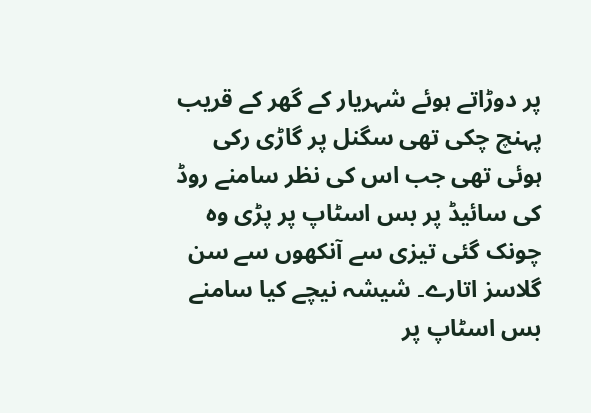پر دوڑاتے ہوئے شہریار کے گھر کے قریب پہنچ چکی تھی سگنل پر گاڑی رکی ہوئی تھی جب اس کی نظر سامنے روڈ کی سائیڈ پر بس اسٹاپ پر پڑی وہ چونک گئی تیزی سے آنکھوں سے سن گلاسز اتارے۔ شیشہ نیچے کیا سامنے بس اسٹاپ پر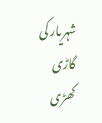شہریار کی گاڑی کھڑی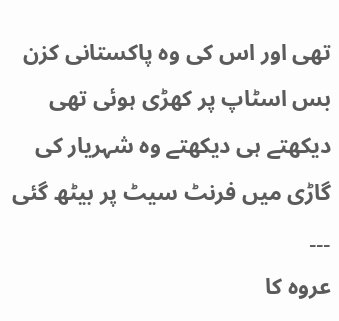تھی اور اس کی وہ پاکستانی کزن بس اسٹاپ پر کھڑی ہوئی تھی دیکھتے ہی دیکھتے وہ شہریار کی گاڑی میں فرنٹ سیٹ پر بیٹھ گئی ۔۔۔
عروہ کا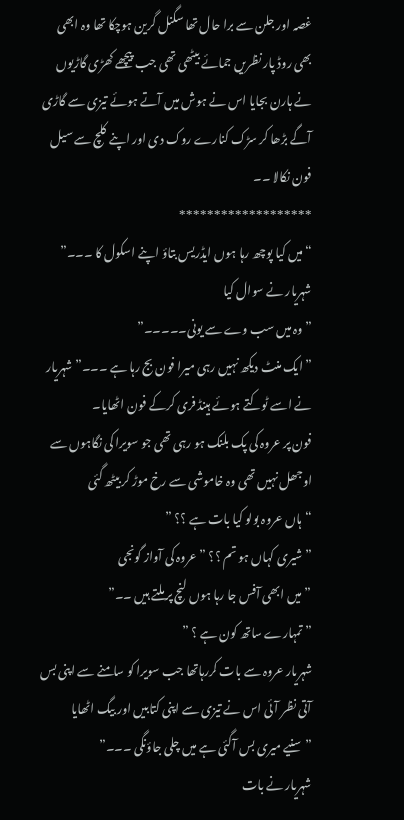غصہ اور جلن سے برا حال تھا سگنل گرین ہوچکا تھا وہ ابھی بھی روڈ پار نظریں جمائے بیٹھی تھی جب پیچھے کھڑی گاڑیوں نے ہارن بجایا اس نے ہوش میں آتے ہوئے تیزی سے گاڑی آگے بڑھا کر سڑک کنارے روک دی اور اپنے کلچ سے سیل فون نکالا ۔۔
*******************
“میں کیا پوچھ رہا ہوں ایڈریس بتاؤ اپنے اسکول کا ۔۔۔” شہریار نے سوال کیا
” وہ میں سب وے سے یونی۔۔۔۔۔”
” ایک منٹ دیکھ نہیں رہی میرا فون بج رہا ہے ۔۔۔” شہریار نے اسے ٹوکتے ہوئے ہینڈ فری کرکے فون اٹھایا۔
فون پر عروہ کی پک بلنک ہو رہی تھی جو سویرا کی نگاہوں سے اوجھل نہیں تھی وہ خاموشی سے رخ موڑ کر بیٹھ گئی
“ہاں عروہ بولو کیا بات ہے ؟؟ ”
” شیری کہاں ہو تم ؟؟ ” عروہ کی آواز گونجی
” میں ابھی آفس جا رہا ہوں لنچ پر ملتے ہیں ۔۔”
” تمہارے ساتھ کون ہے ؟ ”
شہریار عروہ سے بات کررہاتھا جب سویرا کو سامنے سے اپنی بس آتی نظر آئی اس نے تیزی سے اپنی کتابیں اور بیگ اٹھایا
” سنیے میری بس آگئی ہے میں چلی جاؤنگی ۔۔۔”
شہریار نے بات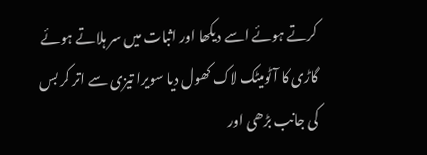کرتے ہوئے اسے دیکھا اور اثبات میں سر ہلاتے ہوئے گاڑی کا آٹومیٹک لاک کھول دیا سویرا تیزی سے اتر کر بس کی جانب بڑھی اور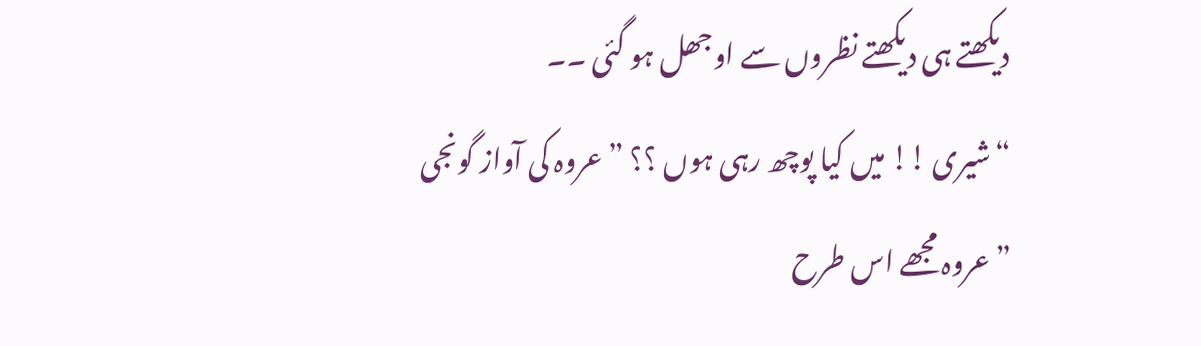دیکھتے ہی دیکھتے نظروں سے اوجھل ہو گئی ۔۔
“شیری !! میں کیا پوچھ رہی ہوں ؟؟ ” عروہ کی آواز گونجی
” عروہ مجھے اس طرح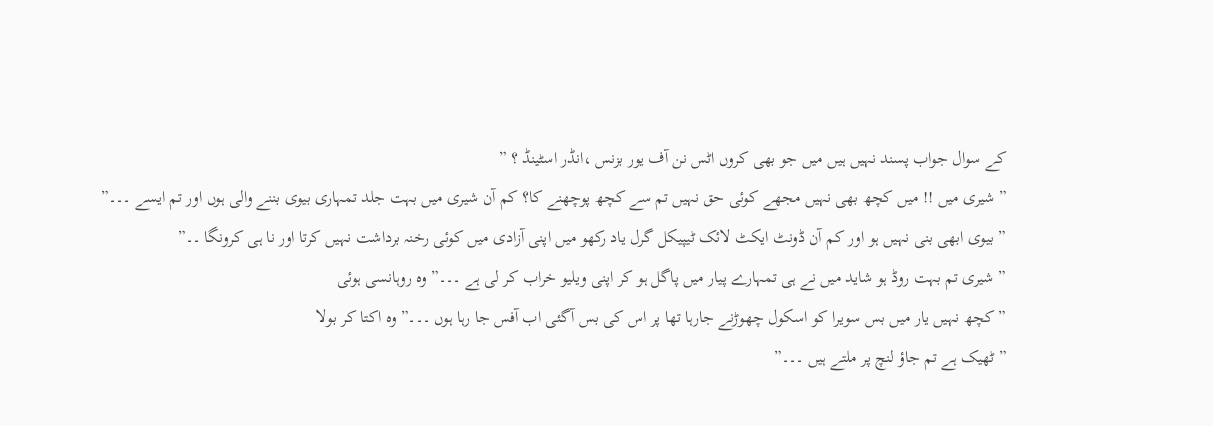کے سوال جواب پسند نہیں ہیں میں جو بھی کروں اٹس نن آف یور بزنس ،انڈر اسٹینڈ ؟ ”
” شیری میں !! میں کچھ بھی نہیں مجھے کوئی حق نہیں تم سے کچھ پوچھنے کا؟ کم آن شیری میں بہت جلد تمہاری بیوی بننے والی ہوں اور تم ایسے ۔۔۔”
” بیوی ابھی بنی نہیں ہو اور کم آن ڈونٹ ایکٹ لائک ٹیپیکل گرل یاد رکھو میں اپنی آزادی میں کوئی رخنہ برداشت نہیں کرتا اور نا ہی کرونگا ۔۔”
” شیری تم بہت روڈ ہو شاید میں نے ہی تمہارے پیار میں پاگل ہو کر اپنی ویلیو خراب کر لی ہے ۔۔۔” وہ روہانسی ہوئی
” کچھ نہیں یار میں بس سویرا کو اسکول چھوڑنے جارہا تھا پر اس کی بس آگئی اب آفس جا رہا ہوں ۔۔۔” وہ اکتا کر بولا
” ٹھیک ہے تم جاؤ لنچ پر ملتے ہیں ۔۔۔”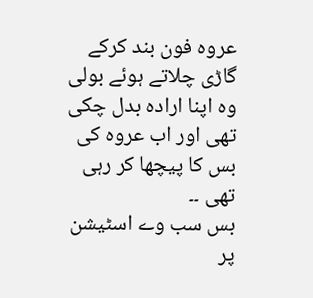عروہ فون بند کرکے گاڑی چلاتے ہوئے بولی وہ اپنا ارادہ بدل چکی تھی اور اب عروہ کی بس کا پیچھا کر رہی تھی ۔۔
بس سب وے اسٹیشن پر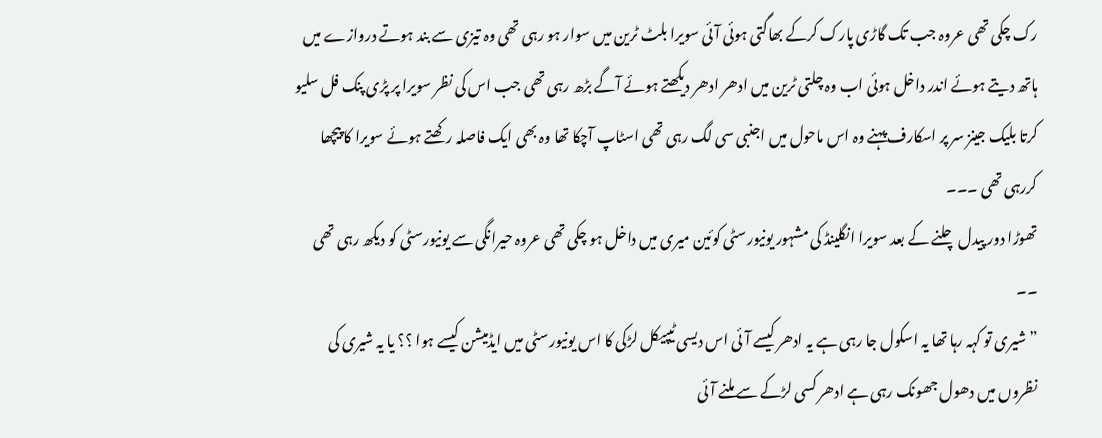رک چکی تھی عروہ جب تک گاڑی پارک کرکے بھاگتی ہوئی آئی سویرا بلٹ ٹرین میں سوار ہو رہی تھی وہ تیزی سے بند ہوتے دروازے میں ہاتھ دیتے ہوئے اندر داخل ہوئی اب وہ چلتی ٹرین میں ادھر ادھر دیکھتے ہوئے آگے بڑھ رہی تھی جب اس کی نظر سویرا پر پڑی پنک فل سلیو کرتا بلیک جینز سر پر اسکارف پہنے وہ اس ماحول میں اجنبی سی لگ رہی تھی اسٹاپ آچکا تھا وہ بھی ایک فاصلہ رکھتے ہوئے سویرا کا پیچھا کررہی تھی ۔۔۔
تھوڑا دور پیدل چلنے کے بعد سویرا انگلینڈ کی مشہور یونیورسٹی کوئین میری میں داخل ہو چکی تھی عروہ حیرانگی سے یونیورسٹی کو دیکھ رہی تھی ۔۔
” شیری تو کہہ رہا تھا یہ اسکول جا رہی ہے یہ ادھر کیسے آئی اس دیسی ٹیپیکل لڑکی کا اس یونیورسٹی میں ایڈمیشن کیسے ہوا ؟؟ یا یہ شیری کی نظروں میں دھول جھونک رہی ہے ادھر کسی لڑکے سے ملنے آئی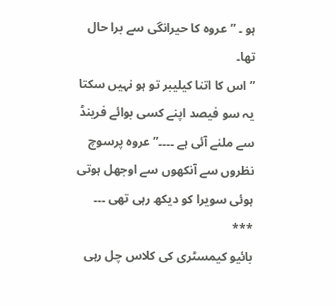ہو ۔ ” عروہ کا حیرانگی سے برا حال تھا۔
” اس کا اتنا کیلیبر تو ہو نہیں سکتا یہ سو فیصد اپنے کسی بوائے فرینڈ سے ملنے آئی ہے ۔۔۔۔” عروہ پرسوچ نظروں سے آنکھوں سے اوجھل ہوتی ہوئی سویرا کو دیکھ رہی تھی ۔۔۔
***
بائیو کیمسٹری کی کلاس چل رہی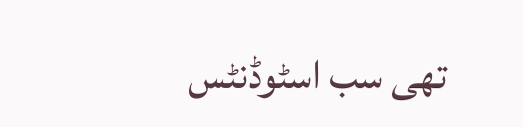تھی سب اسٹوڈنٹس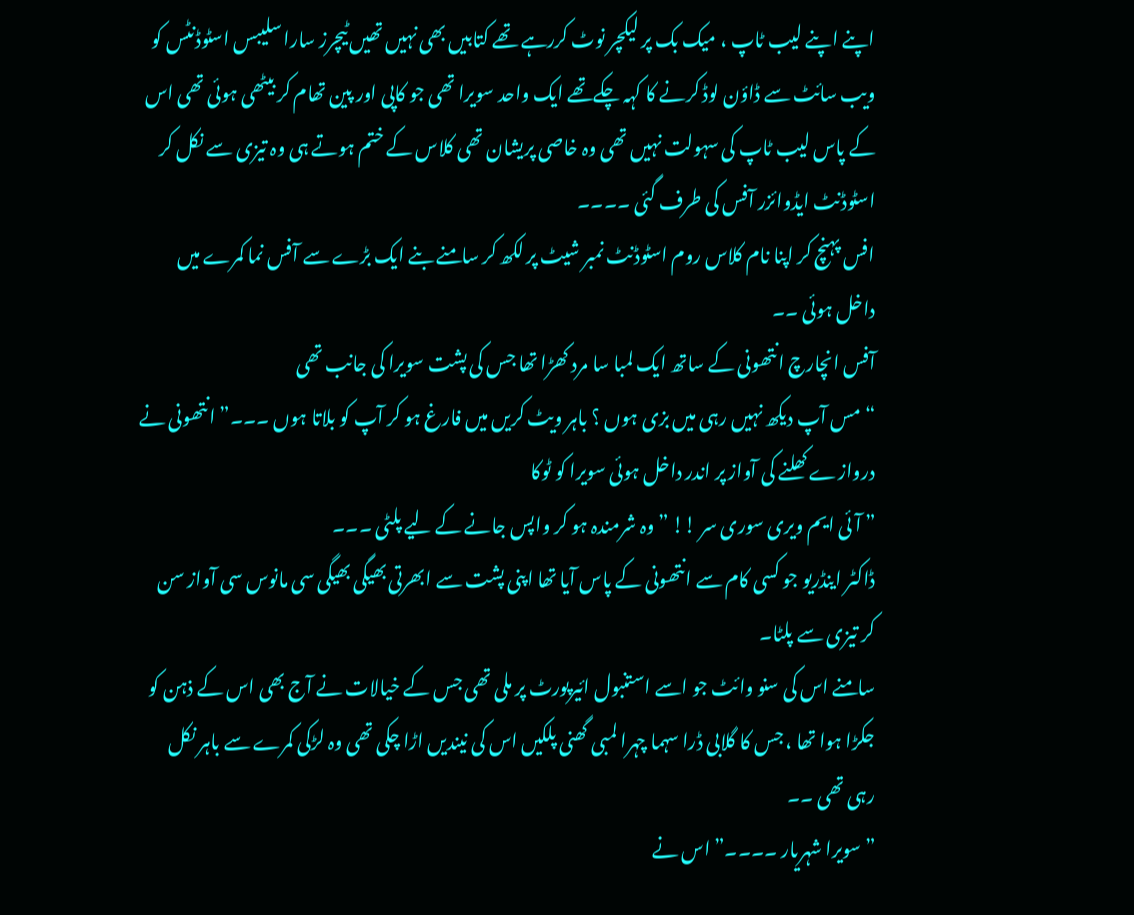اپنے اپنے لیب ٹاپ ، میک بک پر لیکچر نوٹ کررہے تھے کتابیں بھی نہیں تھیں ٹیچرز سارا سلیبس اسٹوڈنٹس کو ویب سائٹ سے ڈاؤن لوڈ کرنے کا کہہ چکےتھے ایک واحد سویرا تھی جو کاپی اور پین تھام کر بیٹھی ہوئی تھی اس کے پاس لیب ٹاپ کی سہولت نہیں تھی وہ خاصی پریشان تھی کلاس کے ختم ہوتے ہی وہ تیزی سے نکل کر اسٹوڈنٹ ایڈوائزر آفس کی طرف گئی ۔۔۔۔
افس پہنچ کر اپنا نام کلاس روم اسٹوڈنٹ نمبر شیٹ پر لکھ کر سامنے بنے ایک بڑے سے آفس نما کمرے میں داخل ہوئی ۔۔
آفس انچارچ انتھونی کے ساتھ ایک لمبا سا مرد کھڑا تھا جس کی پشت سویرا کی جانب تھی
“مس آپ دیکھ نہیں رہی میں بزی ہوں ؟ باہر ویٹ کریں میں فارغ ہو کر آپ کو بلاتا ہوں ۔۔۔” انتھونی نے دروازے کھلنے کی آواز پر اندر داخل ہوئی سویرا کو ٹوکا
” آئی ایم ویری سوری سر !! ” وہ شرمندہ ہو کر واپس جانے کے لیے پلٹی ۔۔۔
ڈاکٹر اینڈریو جو کسی کام سے انتھونی کے پاس آیا تھا اپنی پشت سے ابھرتی بھیگی بھیگی سی مانوس سی آواز سن کر تیزی سے پلٹا۔
سامنے اس کی سنو وائٹ جو اسے استنبول ائیرپورٹ پر ملی تھی جس کے خیالات نے آج بھی اس کے ذہن کو جکڑا ہوا تھا ، جس کا گلابی ڈرا سہما چہرا لمبی گھنی پلکیں اس کی نیندیں اڑا چکی تھی وہ لڑکی کمرے سے باہر نکل رہی تھی ۔۔
” سویرا شہریار ۔۔۔۔” اس نے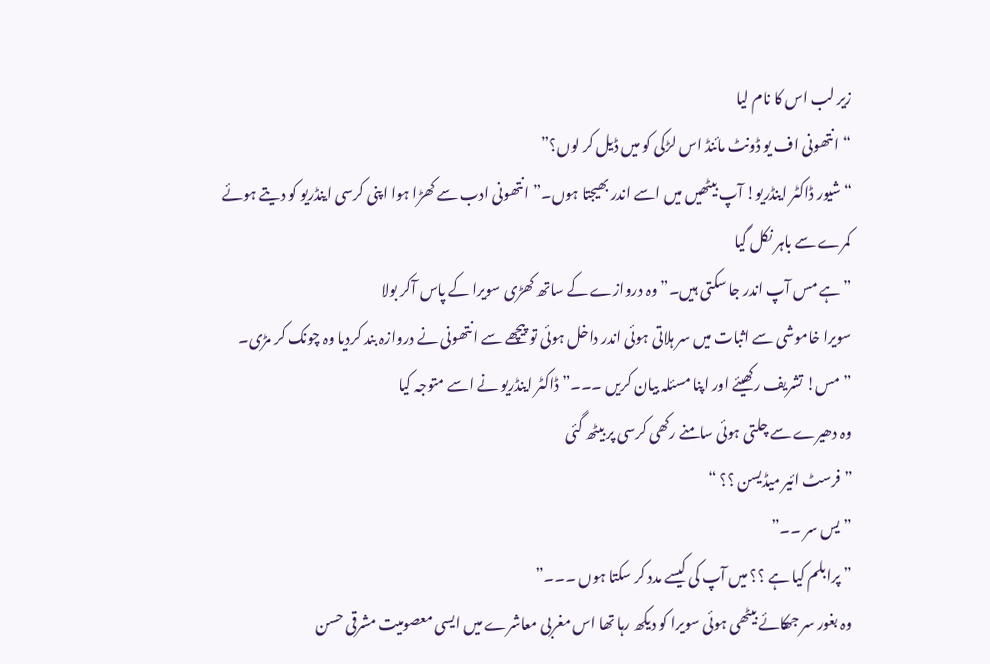زیر لب اس کا نام لیا
“انتھونی اف یو ڈونٹ مائنڈ اس لڑکی کو میں ڈیل کر لوں؟”
“شیور ڈاکٹر اینڈریو! آپ بیٹھیں میں اسے اندر بھیجتا ہوں۔” انتھونی ادب سے کھڑا ہوا اپنی کرسی اینڈریو کو دیتے ہوئے کمرے سے باہر نکل گیا
” ہے مس آپ اندر جا سکتی ہیں۔” وہ دروازے کے ساتھ کھڑی سویرا کے پاس آکر بولا
سویرا خاموشی سے اثبات میں سر ہلاتی ہوئی اندر داخل ہوئی تو پیچھے سے انتھونی نے دروازہ بند کردیا وہ چونک کر مڑی۔
” مس! تشریف رکھیئے اور اپنا مسئلہ بیان کریں ۔۔۔” ڈاکٹر اینڈریو نے اسے متوجہ کیا
وہ دھیرے سے چلتی ہوئی سامنے رکھی کرسی پر بیٹھ گئی
” فرسٹ ائیر میڈیسن ؟؟ “
” یس سر ۔۔”
” پرابلم کیا ہے ؟؟ میں آپ کی کیسے مدد کر سکتا ہوں ۔۔۔”
وہ بغور سر جھکائے بیٹھی ہوئی سویرا کو دیکھ رہا تھا اس مغربی معاشرے میں ایسی معصومیت مشرقی حسن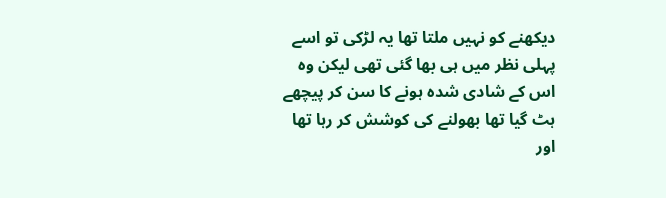دیکھنے کو نہیں ملتا تھا یہ لڑکی تو اسے پہلی نظر میں ہی بھا گئی تھی لیکن وہ اس کے شادی شدہ ہونے کا سن کر پیچھے ہٹ گیا تھا بھولنے کی کوشش کر رہا تھا اور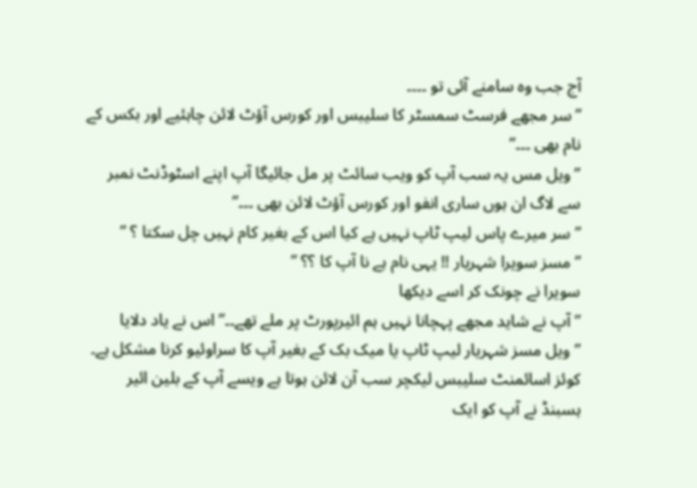آج جب وہ سامنے آئی تو ۔۔۔۔
” سر مجھے فرسٹ سمسٹر کا سلیبس اور کورس آؤٹ لائن چاہئیے اور بکس کے نام بھی ۔۔۔”
” ویل مس یہ سب آپ کو ویب سائٹ پر مل جائیگا آپ اپنے اسٹوڈنٹ نمبر سے لاگ ان ہوں ساری انفو اور کورس آؤٹ لائن بھی ۔۔۔”
” سر میرے پاس لیپ ٹاپ نہیں ہے کیا اس کے بغیر کام نہیں چل سکتا ؟ ”
” مسز سویرا شہریار !! یہی نام ہے نا آپ کا ؟؟ ”
سویرا نے چونک کر اسے دیکھا
” آپ نے شاید مجھے پہچانا نہیں ہم ائیرپورٹ پر ملے تھے۔۔” اس نے یاد دلایا
” ویل مسز شہریار لیپ ٹاپ یا میک بک کے بغیر آپ کا سراوئیو کرنا مشکل ہے۔ کوئز اسائمنٹ سلیبس لیکچر سب آن لائن ہوتا ہے ویسے آپ کے بلین ائیر ہسبنڈ نے آپ کو ایک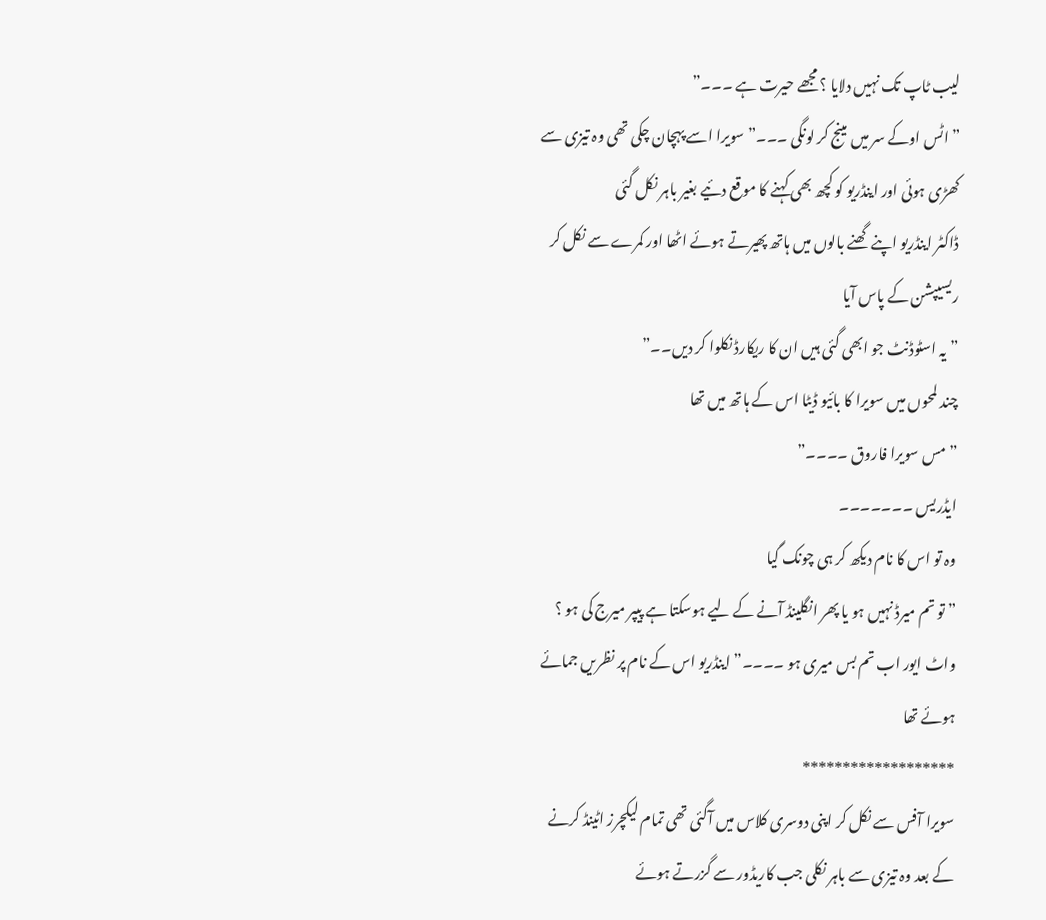لیب ٹاپ تک نہیں دلایا ؟ مجھے حیرت ہے ۔۔۔”
” اٹس اوکے سر میں مینج کر لونگی ۔۔۔” سویرا اسے پہچان چکی تھی وہ تیزی سے کھڑی ہوئی اور اینڈریو کو کچھ بھی کہنے کا موقع دئیے بغیر باہر نکل گئی
ڈاکٹر اینڈریو اپنے گھنے بالوں میں ہاتھ پھیرتے ہوئے اٹھا اور کمرے سے نکل کر ریسیپشن کے پاس آیا
” یہ اسٹوڈنٹ جو ابھی گئی ہیں ان کا ریکارڈ نکلوا کر دیں۔۔”
چند لمحوں میں سویرا کا بائیو ڈیٹا اس کے ہاتھ میں تھا
” مس سویرا فاروق ۔۔۔۔”
ایڈریس ۔۔۔۔۔۔۔
وہ تو اس کا نام دیکھ کر ہی چونک گیا
” تو تم میرڈ نہیں ہو یا پھر انگلینڈ آنے کے لیے ہوسکتا ہے پیپر میرج کی ہو ؟ واٹ ایور اب تم بس میری ہو ۔۔۔۔” اینڈریو اس کے نام پر نظریں جمائے ہوئے تھا
*******************
سویرا آفس سے نکل کر اپنی دوسری کلاس میں آگئی تھی تمام لیکچرز اٹینڈ کرنے کے بعد وہ تیزی سے باہر نکلی جب کاریڈور سے گزرتے ہوئے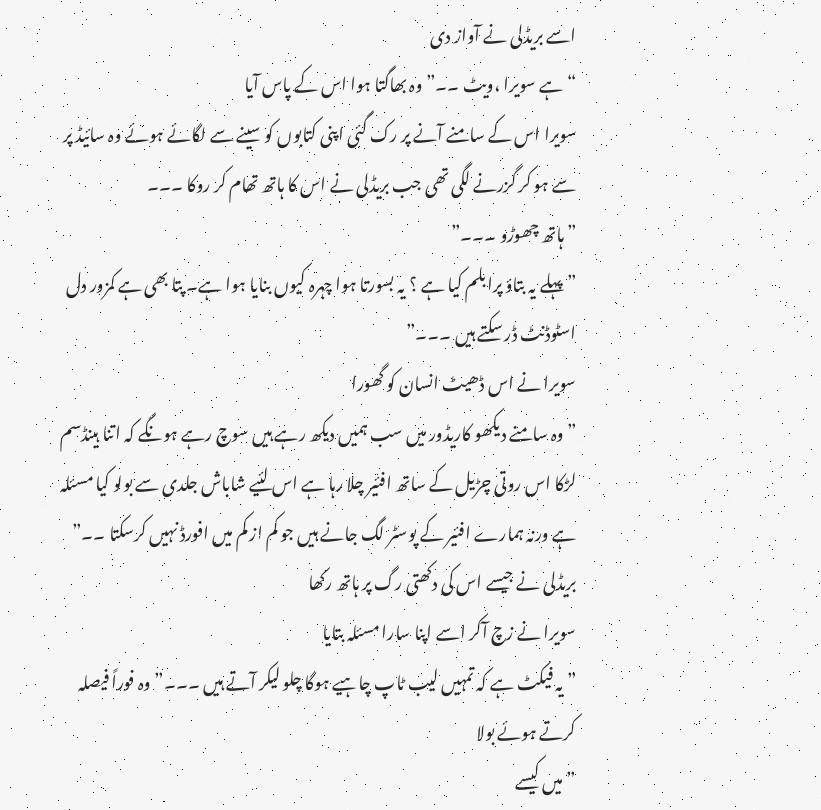اسے بریڈلی نے آواز دی
“ہے سویرا ،ویٹ ۔۔” وہ بھاگتا ہوا اس کے پاس آیا
سویرا اس کے سامنے آنے پر رک گئی اپنی کتابوں کو سینے سے لگائے ہوئے وہ سائیڈ پر سے ہو کر گزرنے لگی تھی جب بریڈلی نے اس کا ہاتھ تھام کر روکا ۔۔۔
” ہاتھ چھوڑو ۔۔۔”
” پہلے یہ بتاؤ پرابلم کیا ہے ؟ یہ بسورتا ہوا چہرہ کیوں بنایا ہوا ہے۔ پتا بھی ہے کمزور دل اسٹوڈنٹ ڈر سکتے ہیں ۔۔۔”
سویرا نے اس ڈھیٹ انسان کو گھورا
” وہ سامنے دیکھو کاریڈور میں سب ہمیں دیکھ رہے ہیں سوچ رہے ہونگے کہ اتنا ہینڈسم لڑکا اس روتی چڑیل کے ساتھ افئیر چلا رہا ہے اس لئیے شاباش جلدی سے بولو کیا مسئلہ ہے ورنہ ہمارے افئیر کے پوسٹر لگ جانے ہیں جو کم از کم میں افورڈ نہیں کرسکتا ۔۔” بریڈلی نے جیسے اس کی دکھتی رگ پر ہاتھ رکھا
سویرا نے زچ آکر اسے اپنا سارا مسئلہ بتایا
” یہ فیکٹ ہے کہ تمہیں لیب ٹاپ چاہیے ہوگا چلو لیکر آتے ہیں ۔۔۔” وہ فوراً فیصلہ کرتے ہوئے بولا
” میں کیسے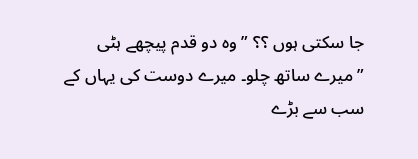جا سکتی ہوں ؟؟ ” وہ دو قدم پیچھے ہٹی
” میرے ساتھ چلو۔ میرے دوست کی یہاں کے سب سے بڑے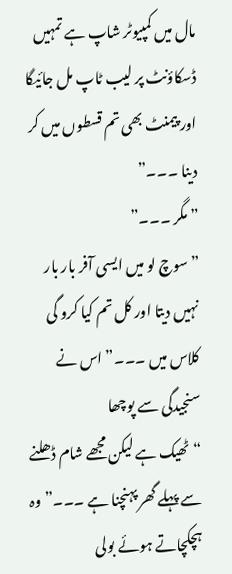مال میں کمپیوٹر شاپ ہے تمہیں ڈسکاؤنٹ پر لیب ٹاپ مل جائیگا اور پیمنٹ بھی تم قسطوں میں کر دینا ۔۔۔”
” مگر ۔۔۔”
” سوچ لو میں ایسی آفر بار بار نہیں دیتا اور کل تم کیا کرو گی کلاس میں ۔۔۔” اس نے سنجیدگی سے پوچھا
“ٹھیک ہے لیکن مجھے شام ڈھلنے سے پہلے گھر پہنچنا ہے ۔۔۔” وہ ہچکچاتے ہوئے بولی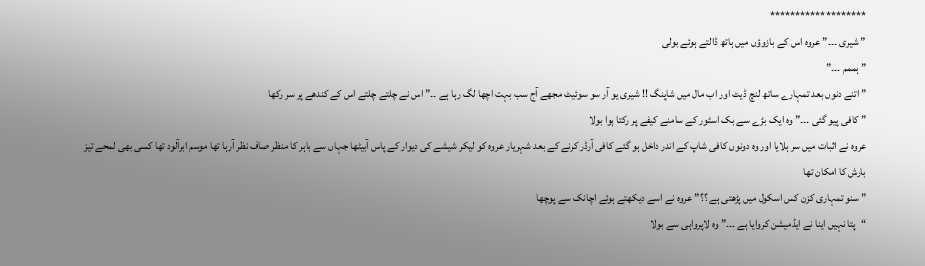*******************
” شیری ۔۔۔” عروہ اس کے بازوؤں میں ہاتھ ڈالتے ہوئے بولی
” ہممم ۔۔۔”
” اتنے دنوں بعد تمہارے ساتھ لنچ ڈیٹ اور اب مال میں شاپنگ !! شیری یو آر سو سوئیٹ مجھے آج سب بہت اچھا لگ رہا ہے ۔۔” اس نے چلتے چلتے اس کے کندھے پر سر رکھا
” کافی پیو گئی ۔۔۔” وہ ایک بڑے سے بک اسٹور کے سامنے کیفے پر رکتا ہوا بولا
عروہ نے اثبات میں سر ہلایا اور وہ دونوں کافی شاپ کے اندر داخل ہو گئے کافی آرڈر کرنے کے بعد شہریار عروہ کو لیکر شیشے کی دیوار کے پاس آبیٹھا جہاں سے باہر کا منظر صاف نظر آرہا تھا موسم ابرآلود تھا کسی بھی لمحے تیز بارش کا امکان تھا
” سنو تمہاری کزن کس اسکول میں پڑھتی ہے ؟؟” عروہ نے اسے دیکھتے ہوئے اچانک سے پوچھا
“پتا نہیں اینا نے ایڈمیشن کروایا ہے ۔۔۔” وہ لاپرواہی سے بولا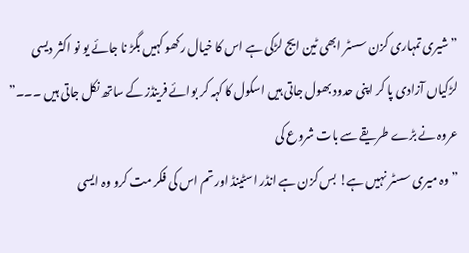” شیری تمہاری کزن سسٹر ابھی ٹین ایج لڑکی ہے اس کا خیال رکھو کہیں بگڑ نا جائے یو نو اکثر دیسی لڑکیاں آزادی پا کر اپنی حدود بھول جاتی ہیں اسکول کا کہہ کر بوائے فرینڈز کے ساتھ نکل جاتی ہیں ۔۔۔” عروہ نے بڑے طریقے سے بات شروع کی
” وہ میری سسٹر نہیں ہے! بس کزن ہے انڈر اسٹینڈ اور تم اس کی فکر مت کرو وہ ایسی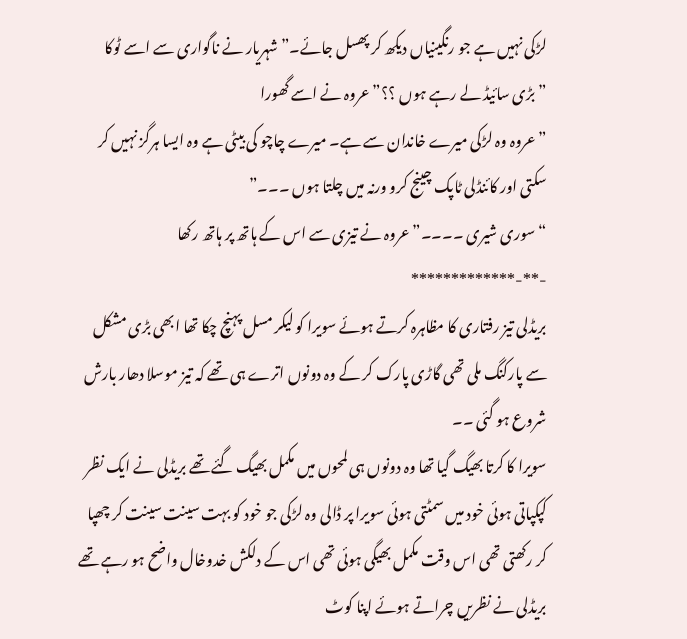لڑکی نہیں ہے جو رنگینیاں دیکھ کر پھسل جائے۔” شہریار نے ناگواری سے اسے ٹوکا
” بڑی سائیڈ لے رہے ہوں ؟؟” عروہ نے اسے گھورا
” عروہ وہ لڑکی میرے خاندان سے ہے۔ میرے چاچو کی بیٹی ہے وہ ایسا ہرگز نہیں کر سکتی اور کائنڈلی ٹاپک چینج کرو ورنہ میں چلتا ہوں ۔۔۔”
“سوری شیری ۔۔۔۔” عروہ نے تیزی سے اس کے ہاتھ پر ہاتھ رکھا
-**-*************
بریڈلی تیز رفتاری کا مظاہرہ کرتے ہوئے سویرا کو لیکر مسل پہنچ چکا تھا ابھی بڑی مشکل سے پارکنگ ملی تھی گاڑی پارک کر کے وہ دونوں اترے ہی تھے کہ تیز موسلا دھار بارش شروع ہو گئی ۔۔
سویرا کا کرتا بھیگ گیا تھا وہ دونوں ہی لمحوں میں مکمل بھیگ گئے تھے بریڈلی نے ایک نظر کپکپاتی ہوئی خود میں سمٹتی ہوئی سویرا پر ڈالی وہ لڑکی جو خود کو بہت سینت سینت کر چھپا کر رکھتی تھی اس وقت مکمل بھیگی ہوئی تھی اس کے دلکش خدوخال واضح ہو رہے تھے بریڈلی نے نظریں چراتے ہوئے اپنا کوٹ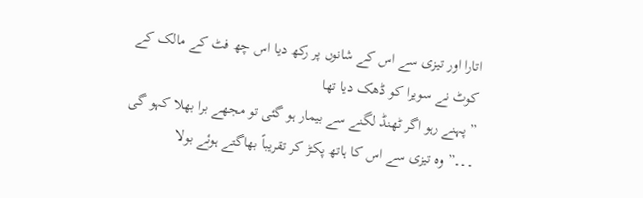اتارا اور تیزی سے اس کے شانوں پر رکھ دیا اس چھ فٹ کے مالک کے کوٹ نے سویرا کو ڈھک دیا تھا
” پہنے رہو اگر ٹھنڈ لگنے سے بیمار ہو گئی تو مجھے برا بھلا کہو گی ۔۔۔” وہ تیزی سے اس کا ہاتھ پکڑ کر تقریباً بھاگتے ہوئے بولا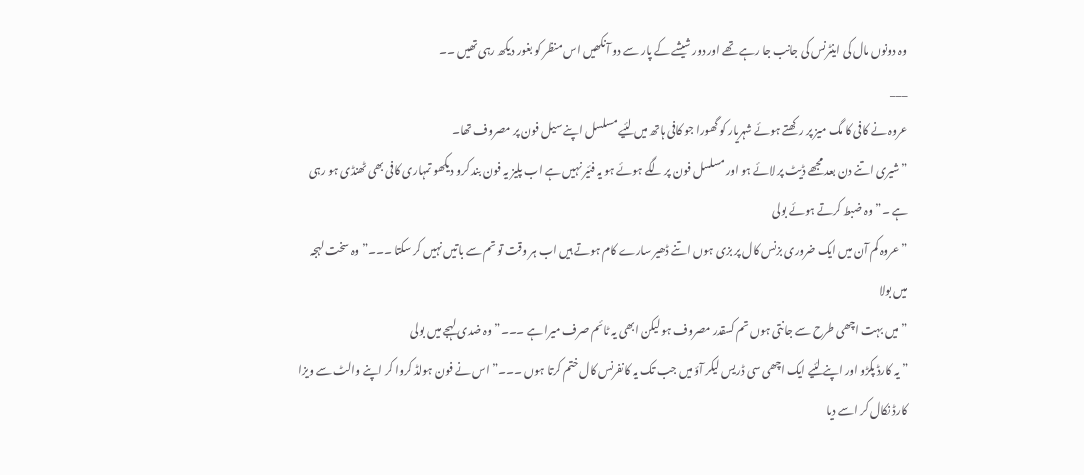وہ دونوں مال کی اینٹرنس کی جانب جا رہے تھے اور دور شیشے کے پار سے دو آنکھیں اس منظر کو بغور دیکھ رہی تھیں ۔۔
___
عروہ نے کافی کا مگ میز پر رکھتے ہوئے شہریار کو گھورا جو کافی ہاتھ میں لئیے مسلسل اپنے سیل فون پر مصروف تھا۔
” شیری اتنے دن بعد مجھے ڈیٹ پر لائے ہو اور مسلسل فون پر لگے ہوئے ہو یہ فئیر نہیں ہے اب پلیز یہ فون بند کرو دیکھو تمہاری کافی بھی ٹھنڈی ہو رہی ہے ۔” وہ ضبط کرتے ہوئے بولی
” عروہ کم آن میں ایک ضروری بزنس کال پر بزی ہوں اتنے ڈھیر سارے کام ہوتے ہیں اب ہر وقت تو تم سے باتیں نہیں کر سکتا ۔۔۔” وہ سخت لہجہ میں بولا
” میں بہت اچھی طرح سے جانتی ہوں تم کسقدر مصروف ہو لیکن ابھی یہ ٹائم صرف میرا ہے ۔۔۔” وہ ضدی لہجے میں بولی
” یہ کارڈ پکڑو اور اپنے لئیے ایک اچھی سی ڈریس لیکر آؤ میں جب تک یہ کانفرنس کال ختم کرتا ہوں ۔۔۔” اس نے فون ہولڈ کروا کر اپنے والٹ سے ویزا کارڈ نکال کر اسے دیا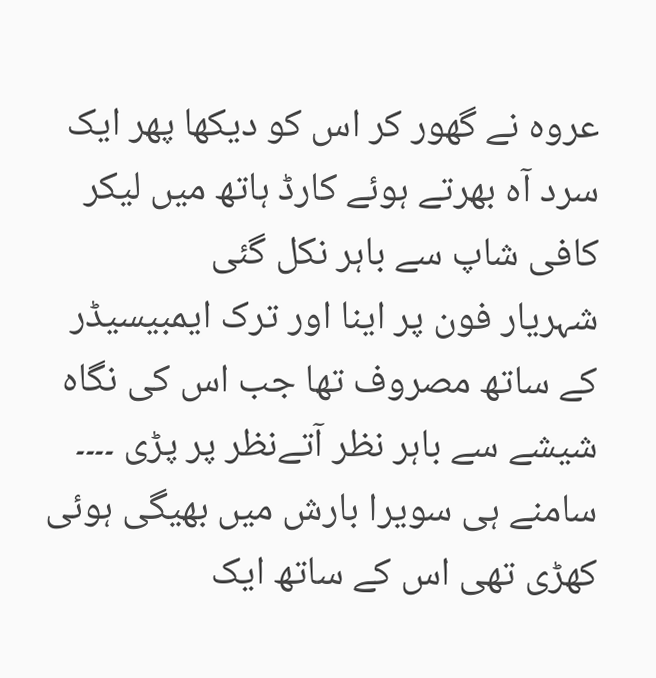عروہ نے گھور کر اس کو دیکھا پھر ایک سرد آہ بھرتے ہوئے کارڈ ہاتھ میں لیکر کافی شاپ سے باہر نکل گئی
شہریار فون پر اینا اور ترک ایمبیسیڈر کے ساتھ مصروف تھا جب اس کی نگاہ شیشے سے باہر نظر آتےنظر پر پڑی ۔۔۔۔
سامنے ہی سویرا بارش میں بھیگی ہوئی کھڑی تھی اس کے ساتھ ایک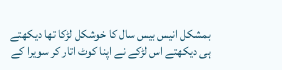بمشکل انیس بیس سال کا خوشکل لڑکا تھا دیکھتے ہی دیکھتے اس لڑکے نے اپنا کوٹ اتار کر سویرا کے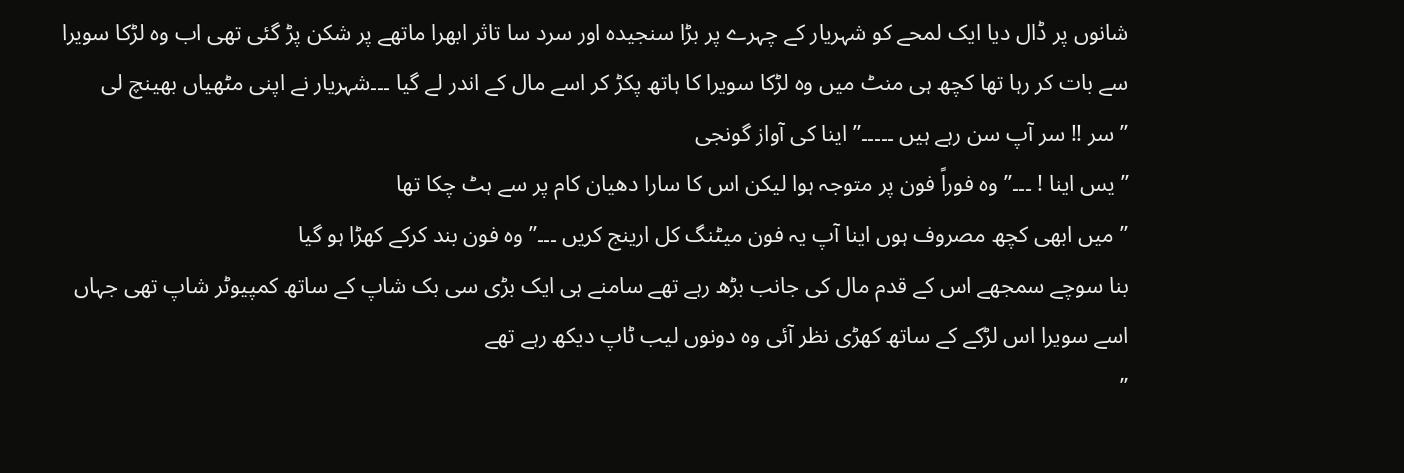شانوں پر ڈال دیا ایک لمحے کو شہریار کے چہرے پر بڑا سنجیدہ اور سرد سا تاثر ابھرا ماتھے پر شکن پڑ گئی تھی اب وہ لڑکا سویرا سے بات کر رہا تھا کچھ ہی منٹ میں وہ لڑکا سویرا کا ہاتھ پکڑ کر اسے مال کے اندر لے گیا ۔۔۔شہریار نے اپنی مٹھیاں بھینچ لی
” سر !! سر آپ سن رہے ہیں ۔۔۔۔۔” اینا کی آواز گونجی
” یس اینا ! ۔۔۔” وہ فوراً فون پر متوجہ ہوا لیکن اس کا سارا دھیان کام پر سے ہٹ چکا تھا
” میں ابھی کچھ مصروف ہوں اینا آپ یہ فون میٹنگ کل ارینج کریں ۔۔۔” وہ فون بند کرکے کھڑا ہو گیا
بنا سوچے سمجھے اس کے قدم مال کی جانب بڑھ رہے تھے سامنے ہی ایک بڑی سی بک شاپ کے ساتھ کمپیوٹر شاپ تھی جہاں اسے سویرا اس لڑکے کے ساتھ کھڑی نظر آئی وہ دونوں لیب ٹاپ دیکھ رہے تھے
”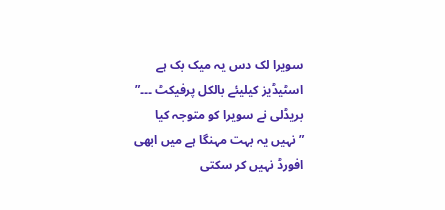سویرا لک دس یہ میک بک ہے اسٹیڈیز کیلیئے بالکل پرفیکٹ ۔۔۔” بریڈلی نے سویرا کو متوجہ کیا
” نہیں یہ بہت مہنگا ہے میں ابھی افورڈ نہیں کر سکتی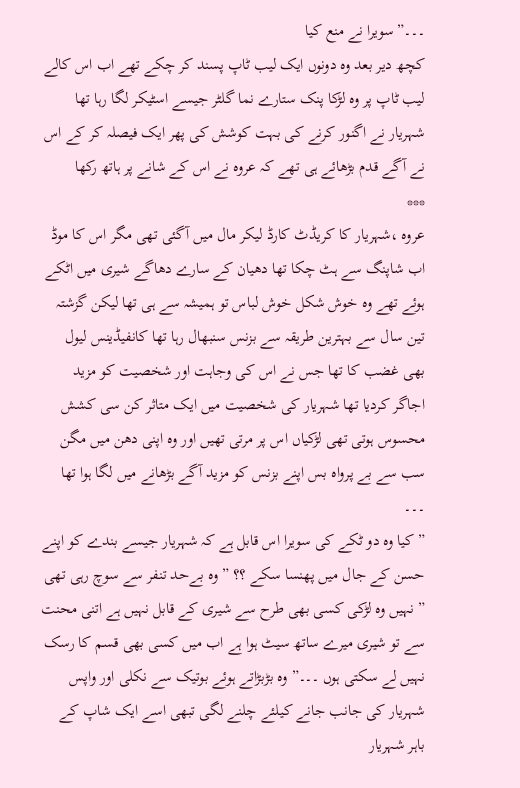۔۔۔” سویرا نے منع کیا
کچھ دیر بعد وہ دونوں ایک لیب ٹاپ پسند کر چکے تھے اب اس کالے لیب ٹاپ پر وہ لڑکا پنک ستارے نما گلٹر جیسے اسٹیکر لگا رہا تھا شہریار نے اگنور کرنے کی بہت کوشش کی پھر ایک فیصلہ کر کے اس نے آگے قدم بڑھائے ہی تھے کہ عروہ نے اس کے شانے پر ہاتھ رکھا
***
عروہ ،شہریار کا کریڈٹ کارڈ لیکر مال میں آگئی تھی مگر اس کا موڈ اب شاپنگ سے ہٹ چکا تھا دھیان کے سارے دھاگے شیری میں اٹکے ہوئے تھے وہ خوش شکل خوش لباس تو ہمیشہ سے ہی تھا لیکن گزشتہ تین سال سے بہترین طریقہ سے بزنس سنبھال رہا تھا کانفیڈینس لیول بھی غضب کا تھا جس نے اس کی وجاہت اور شخصیت کو مزید اجاگر کردیا تھا شہریار کی شخصیت میں ایک متاثر کن سی کشش محسوس ہوتی تھی لڑکیاں اس پر مرتی تھیں اور وہ اپنی دھن میں مگن سب سے بے پرواہ بس اپنے بزنس کو مزید آگے بڑھانے میں لگا ہوا تھا ۔۔۔
” کیا وہ دو ٹکے کی سویرا اس قابل ہے کہ شہریار جیسے بندے کو اپنے حسن کے جال میں پھنسا سکے ؟؟ ” وہ بےحد تنفر سے سوچ رہی تھی
” نہیں وہ لڑکی کسی بھی طرح سے شیری کے قابل نہیں ہے اتنی محنت سے تو شیری میرے ساتھ سیٹ ہوا ہے اب میں کسی بھی قسم کا رسک نہیں لے سکتی ہوں ۔۔۔” وہ بڑبڑاتے ہوئے بوتیک سے نکلی اور واپس شہریار کی جانب جانے کیلئے چلنے لگی تبھی اسے ایک شاپ کے باہر شہریار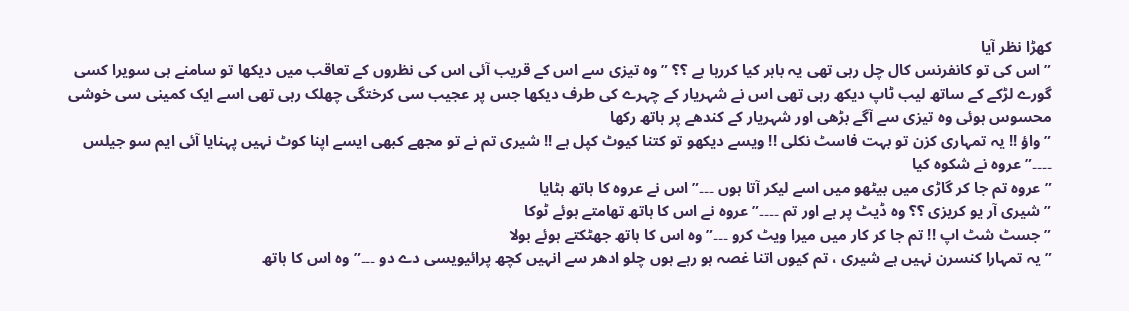کھڑا نظر آیا
” اس کی تو کانفرنس کال چل رہی تھی یہ باہر کیا کررہا ہے ؟؟ ” وہ تیزی سے اس کے قریب آئی اس کی نظروں کے تعاقب میں دیکھا تو سامنے ہی سویرا کسی گورے لڑکے کے ساتھ لیب ٹاپ دیکھ رہی تھی اس نے شہریار کے چہرے کی طرف دیکھا جس پر عجیب سی کرختگی چھلک رہی تھی اسے ایک کمینی سی خوشی محسوس ہوئی وہ تیزی سے آگے بڑھی اور شہریار کے کندھے پر ہاتھ رکھا
” واؤ !! یہ تمہاری کزن تو بہت فاسٹ نکلی !! ویسے دیکھو تو کتنا کیوٹ کپل ہے !! شیری تم نے تو مجھے کبھی ایسے اپنا کوٹ نہیں پہنایا آئی ایم سو جیلس ۔۔۔۔”عروہ نے شکوہ کیا
” عروہ تم جا کر گاڑی میں بیٹھو میں اسے لیکر آتا ہوں ۔۔۔” اس نے عروہ کا ہاتھ ہٹایا
” شیری آر یو کریزی ؟؟ وہ ڈیٹ پر ہے اور تم ۔۔۔۔” عروہ نے اس کا ہاتھ تھامتے ہوئے ٹوکا
” جسٹ شٹ اپ !! تم جا کر کار میں میرا ویٹ کرو ۔۔۔” وہ اس کا ہاتھ جھٹکتے ہوئے بولا
” یہ تمہارا کنسرن نہیں ہے شیری ، تم کیوں اتنا غصہ ہو رہے ہوں چلو ادھر سے انہیں کچھ پرائیویسی دے دو ۔۔۔” وہ اس کا ہاتھ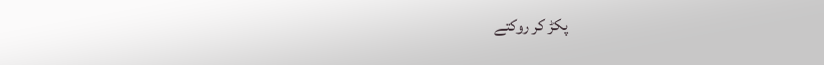پکڑ کر روکتے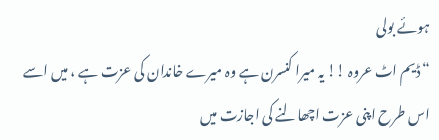ہوئے بولی
“ڈیم اٹ عروہ !! یہ میرا کنسرن ہے وہ میرے خاندان کی عزت ہے ، میں اسے اس طرح اپنی عزت اچھالنے کی اجازت میں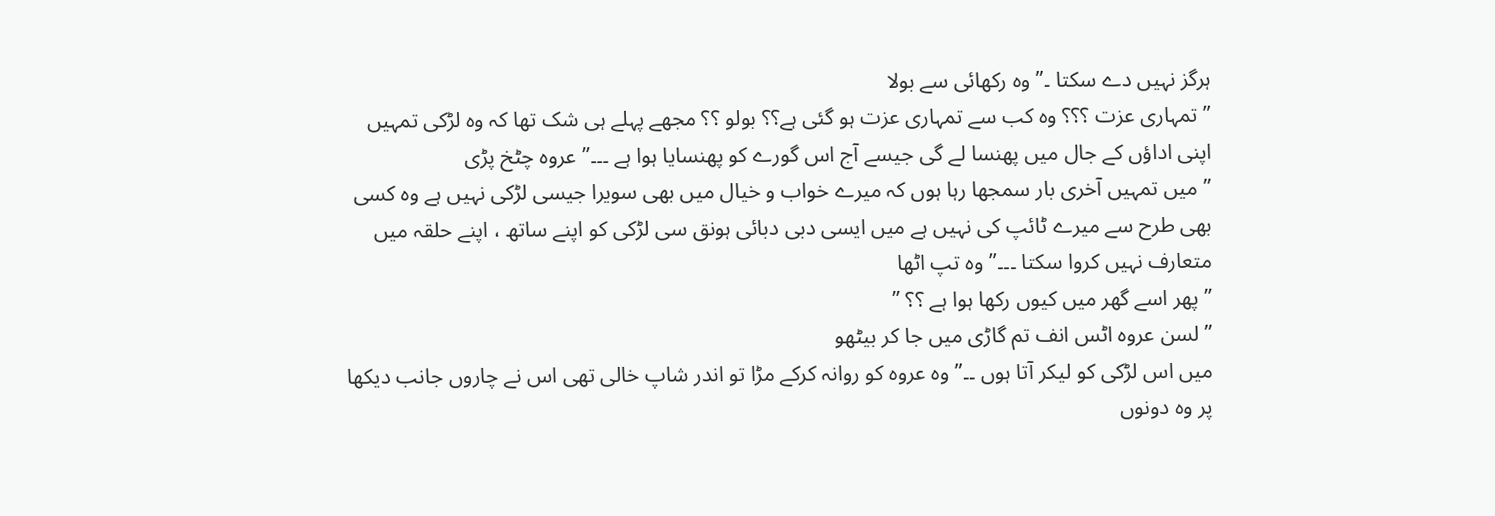ہرگز نہیں دے سکتا ۔” وہ رکھائی سے بولا
” تمہاری عزت ؟؟؟ وہ کب سے تمہاری عزت ہو گئی ہے؟؟ بولو ؟؟ مجھے پہلے ہی شک تھا کہ وہ لڑکی تمہیں اپنی اداؤں کے جال میں پھنسا لے گی جیسے آج اس گورے کو پھنسایا ہوا ہے ۔۔۔” عروہ چٹخ پڑی
” میں تمہیں آخری بار سمجھا رہا ہوں کہ میرے خواب و خیال میں بھی سویرا جیسی لڑکی نہیں ہے وہ کسی بھی طرح سے میرے ٹائپ کی نہیں ہے میں ایسی دبی دبائی ہونق سی لڑکی کو اپنے ساتھ ، اپنے حلقہ میں متعارف نہیں کروا سکتا ۔۔۔”وہ تپ اٹھا
” پھر اسے گھر میں کیوں رکھا ہوا ہے ؟؟ ”
” لسن عروہ اٹس انف تم گاڑی میں جا کر بیٹھو
میں اس لڑکی کو لیکر آتا ہوں ۔۔” وہ عروہ کو روانہ کرکے مڑا تو اندر شاپ خالی تھی اس نے چاروں جانب دیکھا پر وہ دونوں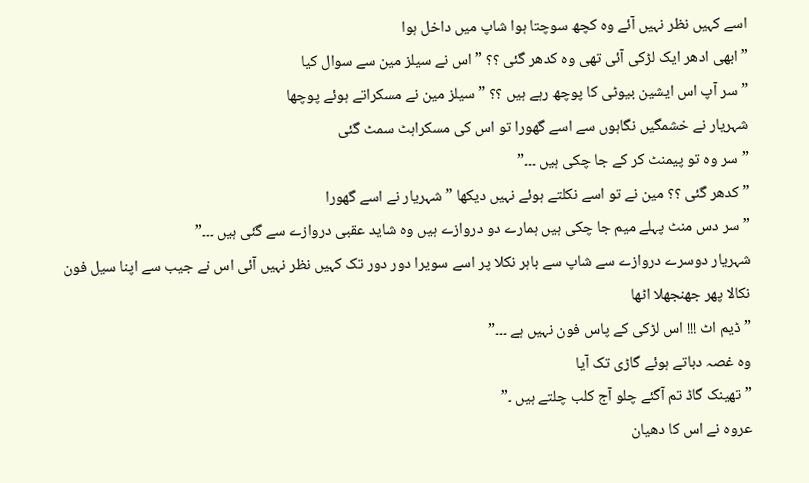اسے کہیں نظر نہیں آئے وہ کچھ سوچتا ہوا شاپ میں داخل ہوا
” ابھی ادھر ایک لڑکی آئی تھی وہ کدھر گئی ؟؟ ” اس نے سیلز مین سے سوال کیا
” سر آپ اس ایشین بیوٹی کا پوچھ رہے ہیں ؟؟ ” سیلز مین نے مسکراتے ہوئے پوچھا
شہریار نے خشمگیں نگاہوں سے اسے گھورا تو اس کی مسکراہٹ سمٹ گئی
” سر وہ تو پیمنٹ کر کے جا چکی ہیں ۔۔۔”
” کدھر گئی ؟؟ مین نے تو اسے نکلتے ہوئے نہیں دیکھا ” شہریار نے اسے گھورا
” سر دس منٹ پہلے میم جا چکی ہیں ہمارے دو دروازے ہیں وہ شاید عقبی دروازے سے گئی ہیں ۔۔۔”
شہریار دوسرے دروازے سے شاپ سے باہر نکلا پر اسے سویرا دور دور تک کہیں نظر نہیں آئی اس نے جیب سے اپنا سیل فون نکالا پھر جھنجھلا اٹھا
” ڈیم اٹ !!! اس لڑکی کے پاس فون نہیں ہے ۔۔۔”
وہ غصہ دباتے ہوئے گاڑی تک آیا
” تھینک گاڈ تم آگئے چلو آج کلب چلتے ہیں ۔”
عروہ نے اس کا دھیان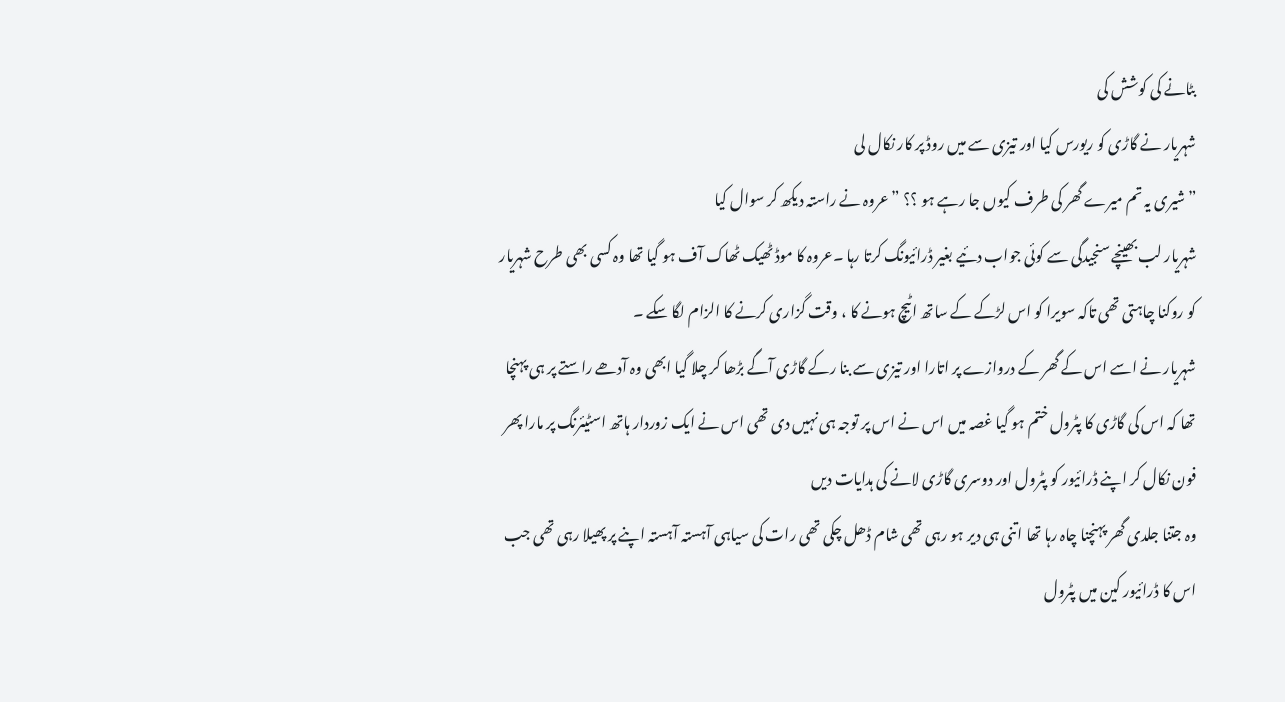بٹانے کی کوشش کی
شہریار نے گاڑی کو ریورس کیا اور تیزی سے میں روڈ پر کار نکال لی
” شیری یہ تم میرے گھر کی طرف کیوں جا رہے ہو ؟؟ ” عروہ نے راستہ دیکھ کر سوال کیا
شہریار لب بھینچے سنجیدگی سے کوئی جواب دئیے بغیر ڈرائیونگ کرتا رہا ۔عروہ کا موڈ ٹھیک ٹھاک آف ہو گیا تھا وہ کسی بھی طرح شہریار کو روکنا چاہتی تھی تاکہ سویرا کو اس لڑکے کے ساتھ اٹیچ ہونے کا ، وقت گزاری کرنے کا الزام لگا سکے ۔
شہریار نے اسے اس کے گھر کے دروازے پر اتارا اور تیزی سے بنا رکے گاڑی آگے بڑھا کر چلا گیا ابھی وہ آدھے راستے پر ہی پہنچا تھا کہ اس کی گاڑی کا پٹرول ختم ہو گیا غصہ میں اس نے اس پر توجہ ہی نہیں دی تھی اس نے ایک زوردار ہاتھ اسٹیئرنگ پر مارا پھر فون نکال کر اپنے ڈرائیور کو پٹرول اور دوسری گاڑی لانے کی ہدایات دیں
وہ جتنا جلدی گھر پہنچنا چاہ رہا تھا اتنی ہی دیر ہو رہی تھی شام ڈھل چکی تھی رات کی سیاہی آہستہ آہستہ اپنے پر پھیلا رہی تھی جب اس کا ڈرائیور کین میں پٹرول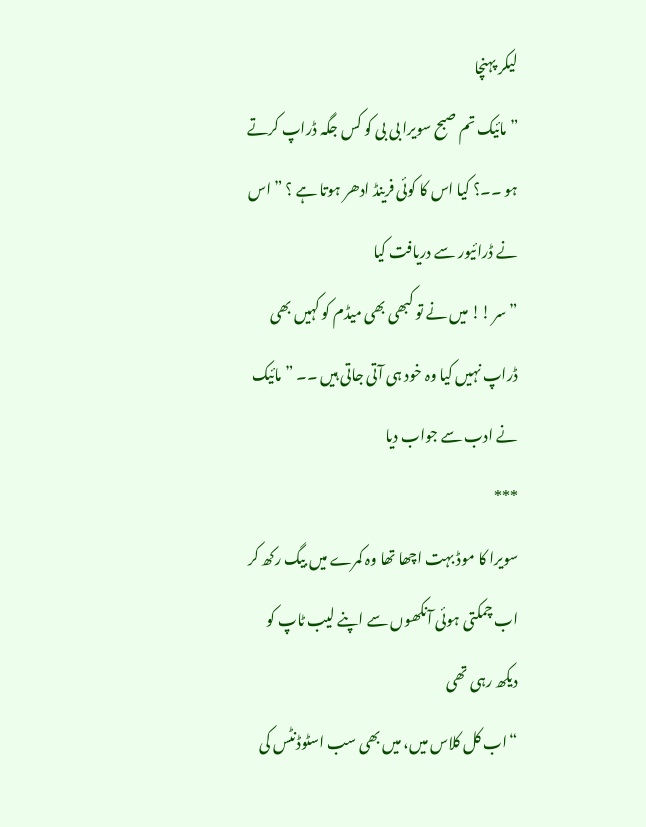لیکر پہنچا
” مائیک تم صبح سویرا بی بی کو کس جگہ ڈراپ کرتے ہو ۔۔؟ کیا اس کا کوئی فرینڈ ادھر ہوتا ہے ؟ ” اس نے ڈرائیور سے دریافت کیا
” سر !! میں نے تو کبھی بھی میڈم کو کہیں بھی ڈراپ نہیں کیا وہ خود ہی آتی جاتی ہیں ۔۔ ” مائیک نے ادب سے جواب دیا
***
سویرا کا موڈ بہت اچھا تھا وہ کمرے میں بیگ رکھ کر اب چمکتی ہوئی آنکھوں سے اپنے لیب ٹاپ کو دیکھ رہی تھی
“اب کل کلاس میں، میں بھی سب اسٹوڈنٹس کی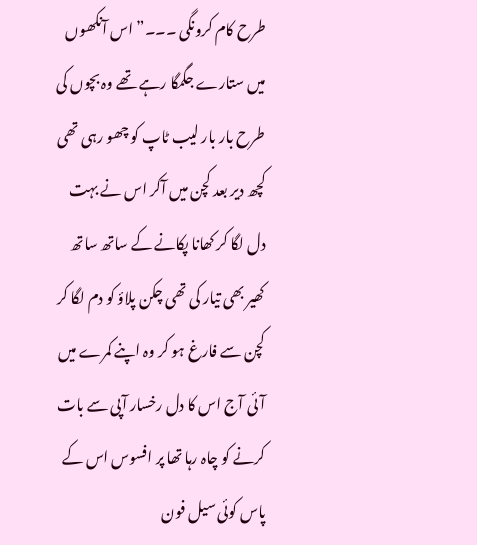طرح کام کرونگی ۔۔۔” اس آنکھوں میں ستارے جگمگا رہے تھے وہ بچوں کی طرح بار بار لیب ٹاپ کو چھو رہی تھی
کچھ دیر بعد کچن میں آکر اس نے بہت دل لگا کر کھانا پکانے کے ساتھ ساتھ کھیر بھی تیار کی تھی چکن پلاؤ کو دم لگا کر کچن سے فارغ ہو کر وہ اپنے کمرے میں آئی آج اس کا دل رخسار آپی سے بات کرنے کو چاہ رہا تھا پر افسوس اس کے پاس کوئی سیل فون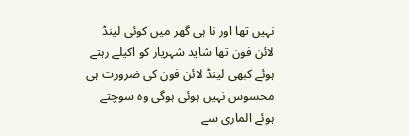نہیں تھا اور نا ہی گھر میں کوئی لینڈ لائن فون تھا شاید شہریار کو اکیلے رہتے ہوئے کبھی لینڈ لائن فون کی ضرورت ہی محسوس نہیں ہوئی ہوگی وہ سوچتے ہوئے الماری سے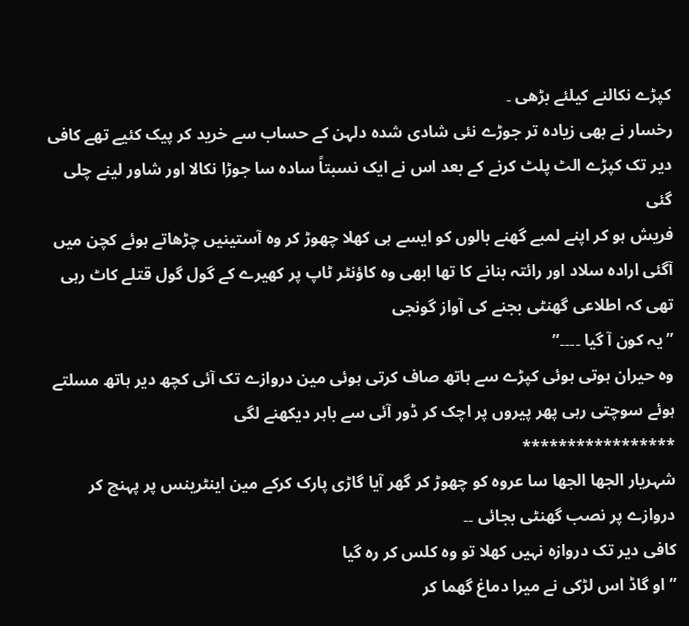کپڑے نکالنے کیلئے بڑھی ۔
رخسار نے بھی زیادہ تر جوڑے نئی شادی شدہ دلہن کے حساب سے خرید کر پیک کئیے تھے کافی دیر تک کپڑے الٹ پلٹ کرنے کے بعد اس نے ایک نسبتاً سادہ سا جوڑا نکالا اور شاور لینے چلی گئی
فریش ہو کر اپنے لمبے گھنے بالوں کو ایسے ہی کھلا چھوڑ کر وہ آستینیں چڑھاتے ہوئے کچن میں آگئی ارادہ سلاد اور رائتہ بنانے کا تھا ابھی وہ کاؤنٹر ٹاپ پر کھیرے کے گول گول قتلے کاٹ رہی تھی کہ اطلاعی گھنٹی بجنے کی آواز گونجی
” یہ کون آ گیا ۔۔۔۔”
وہ حیران ہوتی ہوئی کپڑے سے ہاتھ صاف کرتی ہوئی مین دروازے تک آئی کچھ دیر ہاتھ مسلتے ہوئے سوچتی رہی پھر پیروں پر اچک کر ڈور آئی سے باہر دیکھنے لگی
*****************
شہریار الجھا الجھا سا عروہ کو چھوڑ کر گھر آیا گاڑی پارک کرکے مین اینٹرینس پر پہنچ کر دروازے پر نصب گھنٹی بجائی ۔۔
کافی دیر تک دروازہ نہیں کھلا تو وہ کلس کر رہ گیا
” او گاڈ اس لڑکی نے میرا دماغ گھما کر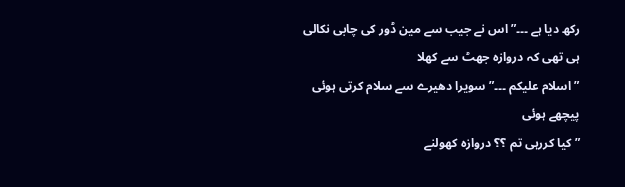رکھ دیا ہے ۔۔۔” اس نے جیب سے مین ڈور کی چابی نکالی ہی تھی کہ دروازہ جھٹ سے کھلا
” اسلام علیکم ۔۔۔” سویرا دھیرے سے سلام کرتی ہوئی پیچھے ہوئی
” کیا کررہی تم ؟؟ دروازہ کھولنے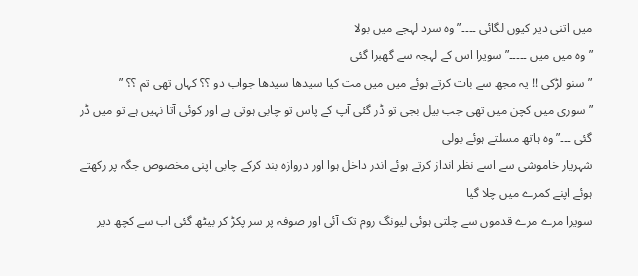میں اتنی دیر کیوں لگائی ۔۔۔۔” وہ سرد لہجے میں بولا
” وہ میں میں ۔۔۔۔۔” سویرا اس کے لہجہ سے گھبرا گئی
” سنو لڑکی !! یہ مجھ سے بات کرتے ہوئے میں میں مت کیا سیدھا سیدھا جواب دو ؟؟ کہاں تھی تم ؟؟ ”
” سوری میں کچن میں تھی جب بیل بجی تو ڈر گئی آپ کے پاس تو چابی ہوتی ہے اور کوئی آتا نہیں ہے تو میں ڈر گئی ۔۔۔” وہ ہاتھ مسلتے ہوئے بولی
شہریار خاموشی سے اسے نظر انداز کرتے ہوئے اندر داخل ہوا اور دروازہ بند کرکے چابی اپنی مخصوص جگہ پر رکھتے ہوئے اپنے کمرے میں چلا گیا
سویرا مرے مرے قدموں سے چلتی ہوئی لیونگ روم تک آئی اور صوفہ پر سر پکڑ کر بیٹھ گئی اب سے کچھ دیر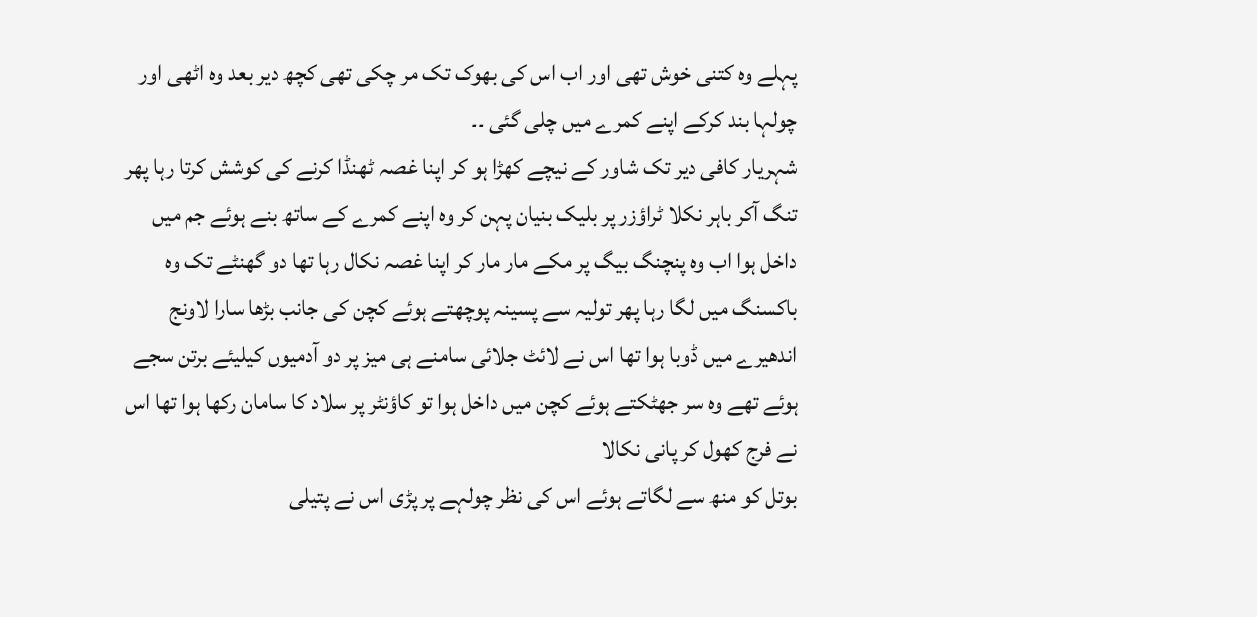پہلے وہ کتنی خوش تھی اور اب اس کی بھوک تک مر چکی تھی کچھ دیر بعد وہ اٹھی اور چولہا بند کرکے اپنے کمرے میں چلی گئی ۔۔
شہریار کافی دیر تک شاور کے نیچے کھڑا ہو کر اپنا غصہ ٹھنڈا کرنے کی کوشش کرتا رہا پھر تنگ آکر باہر نکلا ٹراؤزر پر بلیک بنیان پہن کر وہ اپنے کمرے کے ساتھ بنے ہوئے جم میں داخل ہوا اب وہ پنچنگ بیگ پر مکے مار مار کر اپنا غصہ نکال رہا تھا دو گھنٹے تک وہ باکسنگ میں لگا رہا پھر تولیہ سے پسینہ پوچھتے ہوئے کچن کی جانب بڑھا سارا لاونج اندھیرے میں ڈوبا ہوا تھا اس نے لائٹ جلائی سامنے ہی میز پر دو آدمیوں کیلیئے برتن سجے ہوئے تھے وہ سر جھٹکتے ہوئے کچن میں داخل ہوا تو کاؤنٹر پر سلاد کا سامان رکھا ہوا تھا اس نے فرج کھول کر پانی نکالا
بوتل کو منھ سے لگاتے ہوئے اس کی نظر چولہے پر پڑی اس نے پتیلی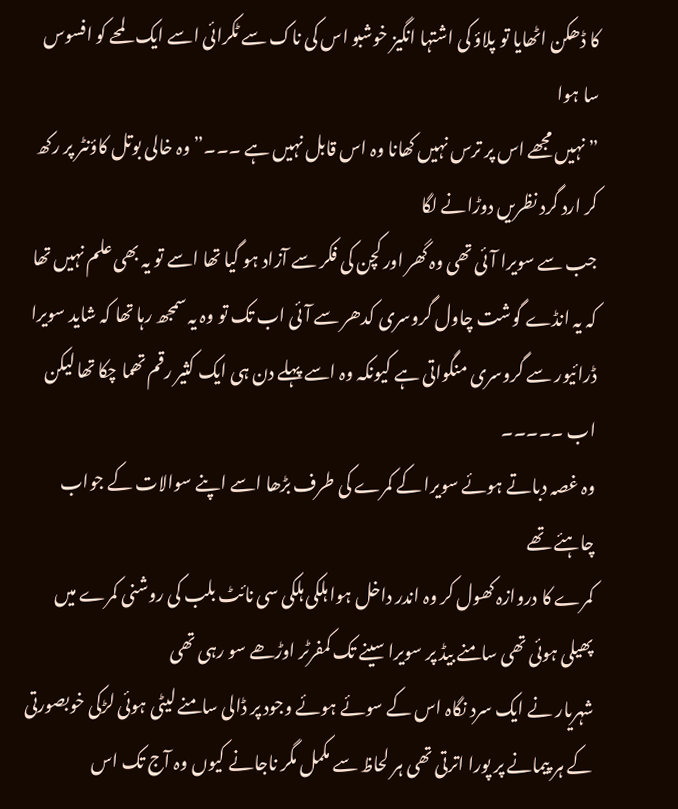کا ڈھکن اٹھایا تو پلاؤ کی اشتہا انگیز خوشبو اس کی ناک سے ٹکرائی اسے ایک لمحے کو افسوس سا ہوا
” نہیں مجھے اس پر ترس نہیں کھانا وہ اس قابل نہیں ہے ۔۔۔” وہ خالی بوتل کاؤنٹر پر رکھ کر ارد گرد نظریں دوڑانے لگا
جب سے سویرا آئی تھی وہ گھر اور کچن کی فکر سے آزاد ہو گیا تھا اسے تو یہ بھی علم نہیں تھا کہ یہ انڈے گوشت چاول گروسری کدھر سے آئی اب تک تو وہ یہ سمجھ رہا تھا کہ شاید سویرا ڈرائیور سے گروسری منگواتی ہے کیونکہ وہ اسے پہلے دن ہی ایک کثیر رقم تھما چکا تھا لیکن اب ۔۔۔۔۔
وہ غصہ دباتے ہوئے سویرا کے کمرے کی طرف بڑھا اسے اپنے سوالات کے جواب چاہئے تھے
کمرے کا دروازہ کھول کر وہ اندر داخل ہوا ہلکی ہلکی سی نائٹ بلب کی روشنی کمرے میں پھیلی ہوئی تھی سامنے بیڈ پر سویرا سینے تک کمفرٹر اوڑھے سو رہی تھی
شہریار نے ایک سرد نگاہ اس کے سوئے ہوئے وجود پر ڈالی سامنے لیٹی ہوئی لڑکی خوبصورتی کے ہر پیمانے پر پورا اترتی تھی ہر لحاظ سے مکمل مگر ناجانے کیوں وہ آج تک اس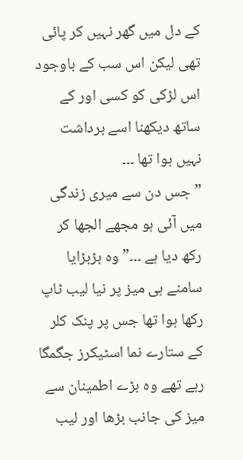کے دل میں گھر نہیں کر پائی تھی لیکن اس سب کے باوجود اس لڑکی کو کسی اور کے ساتھ دیکھنا اسے برداشت نہیں ہوا تھا ۔۔۔
” جس دن سے میری زندگی میں آئی ہو مجھے الجھا کر رکھ دیا ہے ۔۔۔” وہ بڑبڑایا
سامنے ہی میز پر نیا لیب ٹاپ رکھا ہوا تھا جس پر پنک کلر کے ستارے نما اسٹیکرز جگمگا رہے تھے وہ بڑے اطمینان سے میز کی جانب بڑھا اور لیب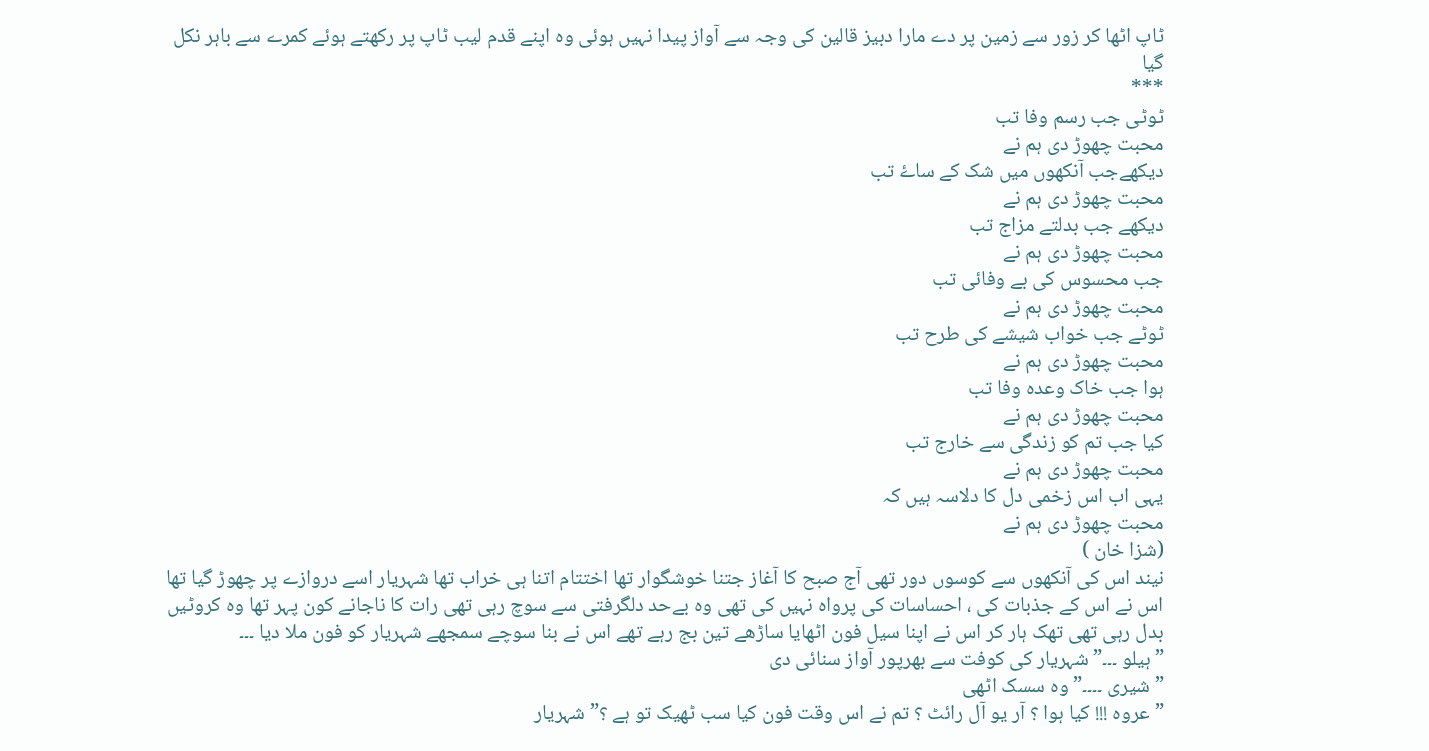ٹاپ اٹھا کر زور سے زمین پر دے مارا دبیز قالین کی وجہ سے آواز پیدا نہیں ہوئی وہ اپنے قدم لیب ٹاپ پر رکھتے ہوئے کمرے سے باہر نکل گیا
***
ٹوٹی جب رسم وفا تب
محبت چھوڑ دی ہم نے
دیکھےجب آنکھوں میں شک کے ساۓ تب
محبت چھوڑ دی ہم نے
دیکھے جب بدلتے مزاج تب
محبت چھوڑ دی ہم نے
جب محسوس کی بے وفائی تب
محبت چھوڑ دی ہم نے
ٹوٹے جب خواب شیشے کی طرح تب
محبت چھوڑ دی ہم نے
ہوا جب خاک وعدہ وفا تب
محبت چھوڑ دی ہم نے
کیا جب تم کو زندگی سے خارج تب
محبت چھوڑ دی ہم نے
یہی اب اس زخمی دل کا دلاسہ ہیں کہ
محبت چھوڑ دی ہم نے
(شزا خان )
نیند اس کی آنکھوں سے کوسوں دور تھی آج صبح کا آغاز جتنا خوشگوار تھا اختتام اتنا ہی خراب تھا شہریار اسے دروازے پر چھوڑ گیا تھا اس نے اس کے جذبات کی ، احساسات کی پرواہ نہیں کی تھی وہ بےحد دلگرفتی سے سوچ رہی تھی رات کا ناجانے کون پہر تھا وہ کروٹیں بدل رہی تھی تھک ہار کر اس نے اپنا سیل فون اٹھایا ساڑھے تین بج رہے تھے اس نے بنا سوچے سمجھے شہریار کو فون ملا دیا ۔۔۔
” ہیلو ۔۔۔” شہریار کی کوفت سے بھرپور آواز سنائی دی
” شیری ۔۔۔۔” وہ سسک اٹھی
” عروہ !!! کیا ہوا ؟ آر یو آل رائٹ ؟ تم نے اس وقت فون کیا سب ٹھیک تو ہے ؟” شہریار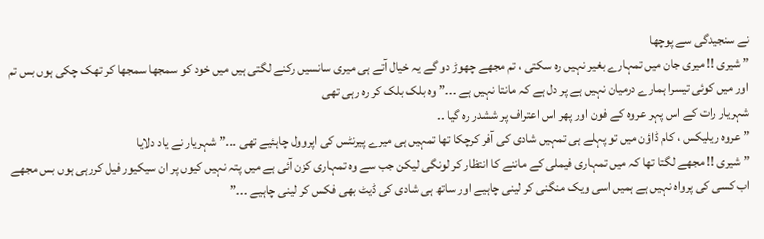نے سنجیدگی سے پوچھا
” شیری !! میری جان میں تمہارے بغیر نہیں رہ سکتی ، تم مجھے چھوڑ دو گے یہ خیال آتے ہی میری سانسیں رکنے لگتی ہیں میں خود کو سمجھا سمجھا کر تھک چکی ہوں بس تم اور میں کوئی تیسرا ہمارے درمیان نہیں ہے پر دل ہے کہ مانتا نہیں ہے ۔۔۔” وہ بلک بلک کر رہ رہی تھی
شہریار رات کے اس پہر عروہ کے فون اور پھر اس اعتراف پر ششدر رہ گیا ۔۔
” عروہ ریلیکس ، کام ڈاؤن میں تو پہلے ہی تمہیں شادی کی آفر کرچکا تھا تمہیں ہی میرے پیرنٹس کی اپروول چاہئیے تھی ۔۔۔” شہریار نے یاد دلایا
” شیری !! مجھے لگتا تھا کہ میں تمہاری فیملی کے ماننے کا انتظار کر لونگی لیکن جب سے وہ تمہاری کزن آئی ہے میں پتہ نہیں کیوں پر ان سیکیور فیل کررہی ہوں بس مجھے اب کسی کی پرواہ نہیں ہے ہمیں اسی ویک منگنی کر لینی چاہیے اور ساتھ ہی شادی کی ڈیٹ بھی فکس کر لینی چاہیے ۔۔۔”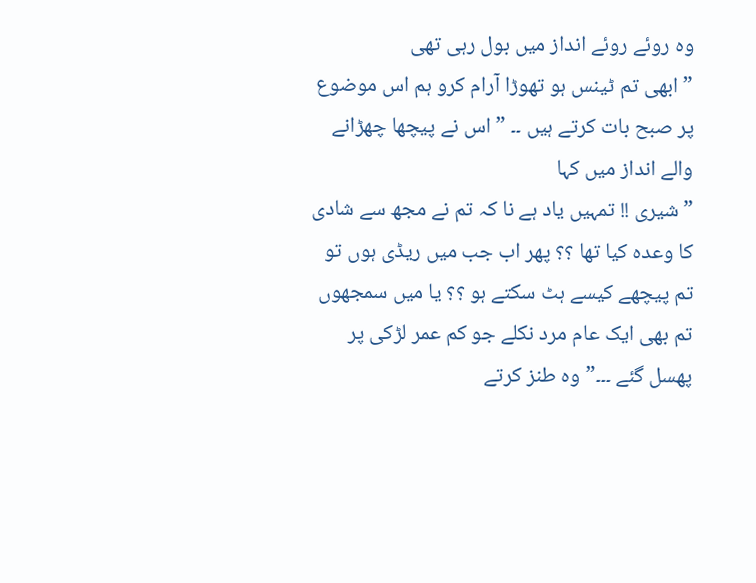وہ روئے روئے انداز میں بول رہی تھی
” ابھی تم ٹینس ہو تھوڑا آرام کرو ہم اس موضوع پر صبح بات کرتے ہیں ۔۔ ” اس نے پیچھا چھڑانے والے انداز میں کہا
” شیری !! تمہیں یاد ہے نا کہ تم نے مجھ سے شادی کا وعدہ کیا تھا ؟؟ پھر اب جب میں ریڈی ہوں تو تم پیچھے کیسے ہٹ سکتے ہو ؟؟ یا میں سمجھوں تم بھی ایک عام مرد نکلے جو کم عمر لڑکی پر پھسل گئے ۔۔۔” وہ طنز کرتے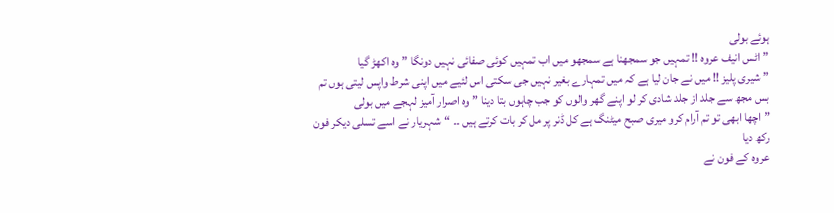ہوئے بولی
” اٹس انیف عروہ !! تمہیں جو سمجھنا ہے سمجھو میں اب تمہیں کوئی صفائی نہیں دونگا ” وہ اکھڑ گیا
” شیری پلیز !! میں نے جان لیا ہے کہ میں تمہارے بغیر نہیں جی سکتی اس لئیے میں اپنی شرط واپس لیتی ہوں تم بس مجھ سے جلد از جلد شادی کر لو اپنے گھر والوں کو جب چاہوں بتا دینا ” وہ اصرار آمیز لہجے میں بولی
” اچھا ابھی تو تم آرام کرو میری صبح میٹنگ ہے کل ڈنر پر مل کر بات کرتے ہیں ۔۔ “شہریار نے اسے تسلی دیکر فون رکھ دیا
عروہ کے فون نے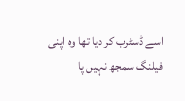اسے ڈسٹرب کر دیا تھا وہ اپنی فیلنگ سمجھ نہیں پا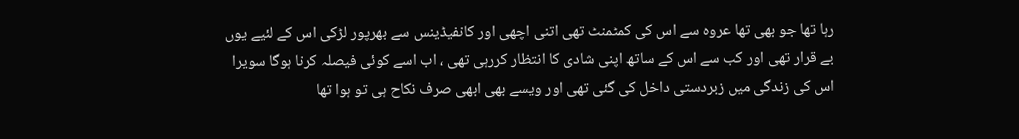رہا تھا جو بھی تھا عروہ سے اس کی کمٹمنٹ تھی اتنی اچھی اور کانفیڈینس سے بھرپور لڑکی اس کے لئیے یوں بے قرار تھی اور کب سے اس کے ساتھ اپنی شادی کا انتظار کررہی تھی ، اب اسے کوئی فیصلہ کرنا ہوگا سویرا اس کی زندگی میں زبردستی داخل کی گئی تھی اور ویسے بھی ابھی صرف نکاح ہی تو ہوا تھا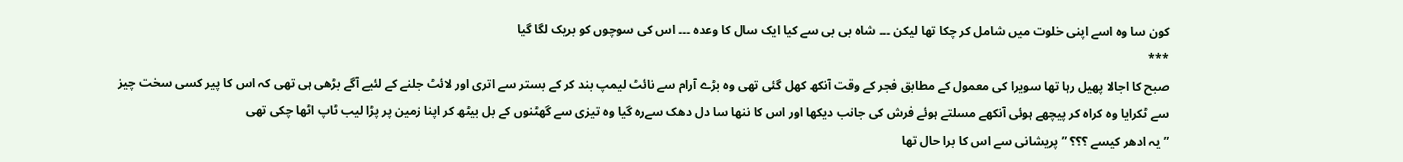کون سا وہ اسے اپنی خلوت میں شامل کر چکا تھا لیکن ۔۔۔ شاہ بی بی سے کیا ایک سال کا وعدہ ۔۔۔ اس کی سوچوں کو بریک لگا گیا
***
صبح کا اجالا پھیل رہا تھا سویرا کی معمول کے مطابق فجر کے وقت آنکھ کھل گئی تھی وہ بڑے آرام سے نائٹ لیمپ بند کر کے بستر سے اتری اور لائٹ جلنے کے لئیے آگے بڑھی ہی تھی کہ اس کا پیر کسی سخت چیز سے ٹکرایا وہ کراہ کر پیچھے ہوئی آنکھے مسلتے ہوئے فرش کی جانب دیکھا اور اس کا ننھا سا دل دھک سےرہ گیا وہ تیزی سے گھٹنوں کے بل بیٹھ کر اپنا زمین پر پڑا لیب ٹاپ اٹھا چکی تھی
” یہ ادھر کیسے ؟؟؟ ” پریشانی سے اس کا برا حال تھا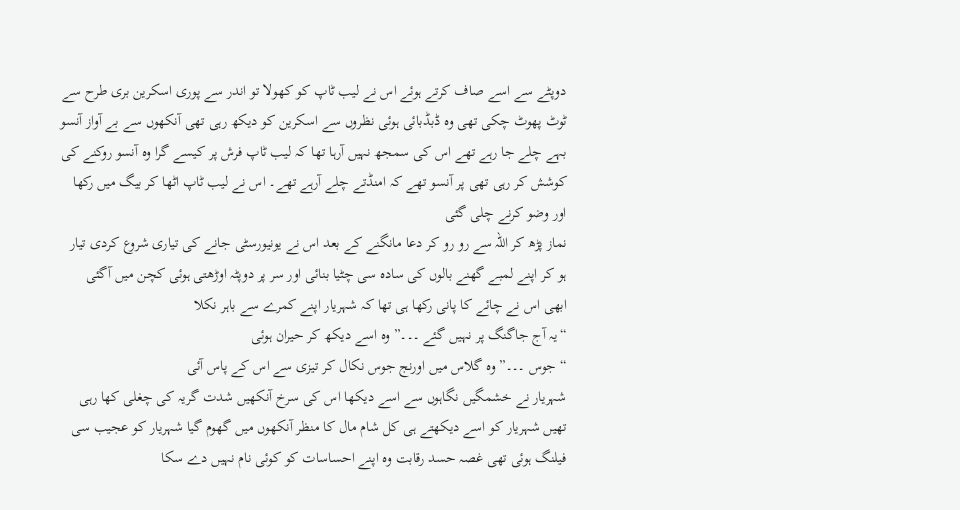دوپٹے سے اسے صاف کرتے ہوئے اس نے لیب ٹاپ کو کھولا تو اندر سے پوری اسکرین بری طرح سے ٹوٹ پھوٹ چکی تھی وہ ڈبڈبائی ہوئی نظروں سے اسکرین کو دیکھ رہی تھی آنکھوں سے بے آواز آنسو بہے چلے جا رہے تھے اس کی سمجھ نہیں آرہا تھا کہ لیب ٹاپ فرش پر کیسے گرا وہ آنسو روکنے کی کوشش کر رہی تھی پر آنسو تھے کہ امنڈتے چلے آرہے تھے۔ اس نے لیب ٹاپ اٹھا کر بیگ میں رکھا اور وضو کرنے چلی گئی
نماز پڑھ کر اللہ سے رو رو کر دعا مانگنے کے بعد اس نے یونیورسٹی جانے کی تیاری شروع کردی تیار ہو کر اپنے لمبے گھنے بالوں کی سادہ سی چٹیا بنائی اور سر پر دوپٹہ اوڑھتی ہوئی کچن میں آگئی
ابھی اس نے چائے کا پانی رکھا ہی تھا کہ شہریار اپنے کمرے سے باہر نکلا
“یہ آج جاگنگ پر نہیں گئے ۔۔۔” وہ اسے دیکھ کر حیران ہوئی
“جوس ۔۔۔” وہ گلاس میں اورنج جوس نکال کر تیزی سے اس کے پاس آئی
شہریار نے خشمگیں نگاہوں سے اسے دیکھا اس کی سرخ آنکھیں شدت گریہ کی چغلی کھا رہی تھیں شہریار کو اسے دیکھتے ہی کل شام مال کا منظر آنکھوں میں گھوم گیا شہریار کو عجیب سی فیلنگ ہوئی تھی غصہ حسد رقابت وہ اپنے احساسات کو کوئی نام نہیں دے سکا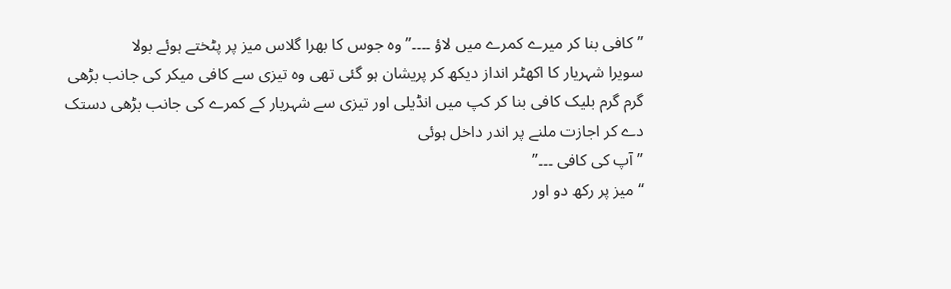” کافی بنا کر میرے کمرے میں لاؤ ۔۔۔۔” وہ جوس کا بھرا گلاس میز پر پٹختے ہوئے بولا
سویرا شہریار کا اکھٹر انداز دیکھ کر پریشان ہو گئی تھی وہ تیزی سے کافی میکر کی جانب بڑھی گرم گرم بلیک کافی بنا کر کپ میں انڈیلی اور تیزی سے شہریار کے کمرے کی جانب بڑھی دستک دے کر اجازت ملنے پر اندر داخل ہوئی
” آپ کی کافی ۔۔۔”
“میز پر رکھ دو اور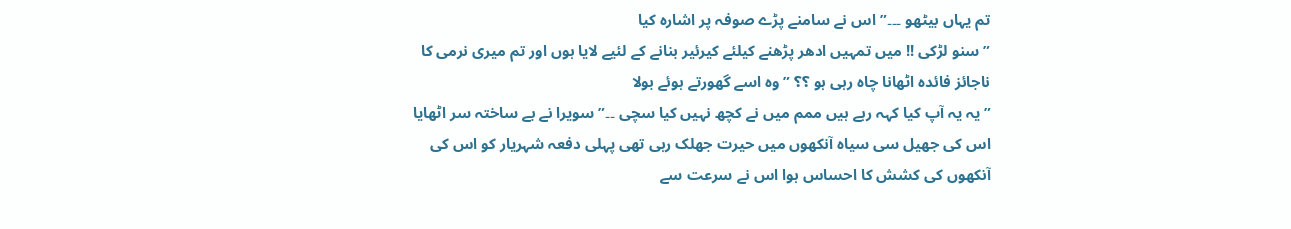تم یہاں بیٹھو ۔۔۔” اس نے سامنے پڑے صوفہ پر اشارہ کیا
” سنو لڑکی !! میں تمہیں ادھر پڑھنے کیلئے کیرئیر بنانے کے لئیے لایا ہوں اور تم میری نرمی کا ناجائز فائدہ اٹھانا چاہ رہی ہو ؟؟ ” وہ اسے گھورتے ہوئے بولا
” یہ یہ آپ کیا کہہ رہے ہیں ممم میں نے کچھ نہیں کیا سچی ۔۔” سویرا نے بے ساختہ سر اٹھایا
اس کی جھیل سی سیاہ آنکھوں میں حیرت جھلک رہی تھی پہلی دفعہ شہریار کو اس کی آنکھوں کی کشش کا احساس ہوا اس نے سرعت سے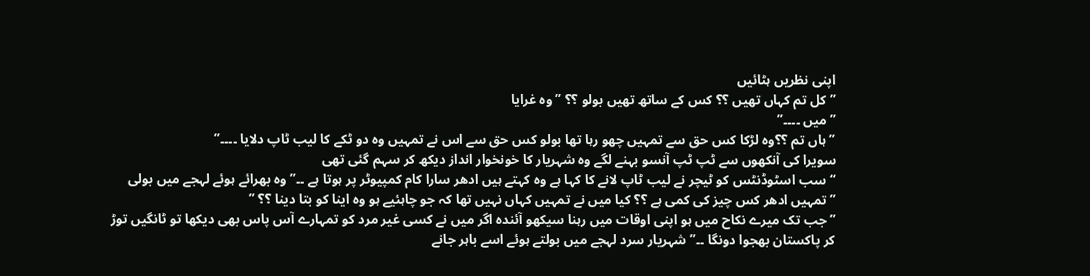اپنی نظریں ہٹائیں
” کل تم کہاں تھیں ؟؟ کس کے ساتھ تھیں بولو ؟؟ ” وہ غرایا
” میں ۔۔۔۔”
” ہاں تم ؟؟وہ لڑکا کس حق سے تمہیں چھو رہا تھا بولو کس حق سے اس نے تمہیں وہ دو ٹکے کا لیب ٹاپ دلایا ۔۔۔۔”
سویرا کی آنکھوں سے ٹپ ٹپ آنسو بہنے لگے وہ شہریار کا خونخوار انداز دیکھ کر سہم گئی تھی
“سب اسٹوڈنٹس کو ٹیچر نے لیب ٹاپ لانے کا کہا ہے وہ کہتے ہیں ادھر سارا کام کمپیوٹر پر ہوتا ہے ۔۔” وہ بھرائے ہوئے لہجے میں بولی
” تمہیں ادھر کس چیز کی کمی ہے ؟؟ کیا میں نے تمہیں کہاں نہیں تھا کہ جو چاہئیے ہو وہ اینا کو بتا دینا ؟؟ ”
” جب تک میرے نکاح میں ہو اپنی اوقات میں رہنا سیکھو آئندہ اگر میں نے کسی غیر مرد کو تمہارے آس پاس بھی دیکھا تو ٹانگیں توڑ کر پاکستان بھجوا دونگا ۔۔” شہریار سرد لہجے میں بولتے ہوئے اسے باہر جانے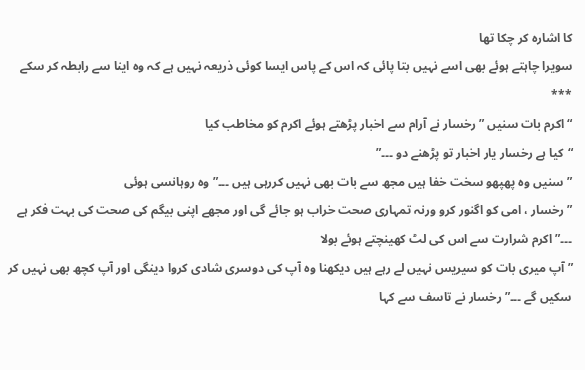کا اشارہ کر چکا تھا
سویرا چاہتے ہوئے بھی اسے نہیں بتا پائی کہ اس کے پاس ایسا کوئی ذریعہ نہیں ہے کہ وہ اینا سے رابطہ کر سکے
***
“اکرم بات سنیں ” رخسار نے آرام سے اخبار پڑھتے ہوئے اکرم کو مخاطب کیا
“کیا ہے رخسار یار اخبار تو پڑھنے دو ۔۔۔”
” سنیں وہ پھپھو سخت خفا ہیں مجھ سے بات بھی نہیں کررہی ہیں ۔۔۔” وہ روہانسی ہوئی
” رخسار ، امی کو اگنور کرو ورنہ تمہاری صحت خراب ہو جائے گی اور مجھے اپنی بیگم کی صحت کی بہت فکر ہے ۔۔۔” اکرم شرارت سے اس کی لٹ کھینچتے ہوئے بولا
” آپ میری بات کو سیریس نہیں لے رہے ہیں دیکھنا وہ آپ کی دوسری شادی کروا دینگی اور آپ کچھ بھی نہیں کر سکیں گے ۔۔۔” رخسار نے تاسف سے کہا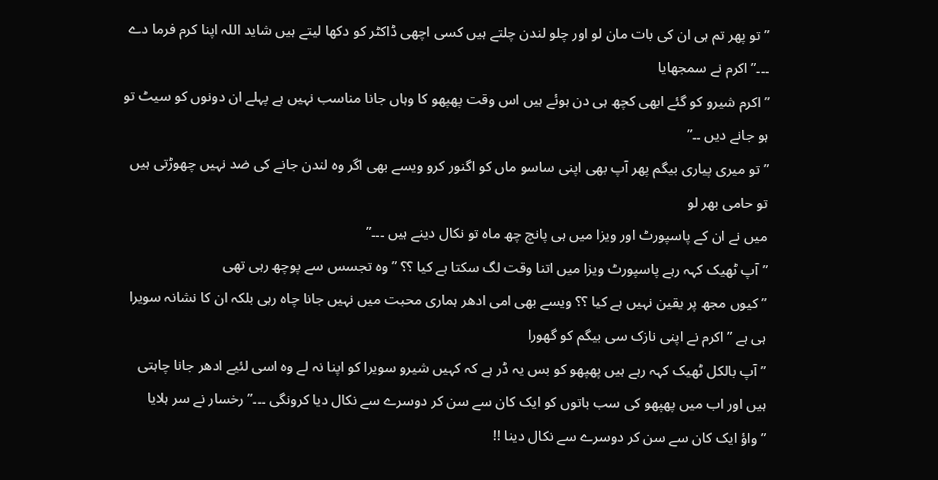” تو پھر تم ہی ان کی بات مان لو اور چلو لندن چلتے ہیں کسی اچھی ڈاکٹر کو دکھا لیتے ہیں شاید اللہ اپنا کرم فرما دے ۔۔۔” اکرم نے سمجھایا
” اکرم شیرو کو گئے ابھی کچھ ہی دن ہوئے ہیں اس وقت پھپھو کا وہاں جانا مناسب نہیں ہے پہلے ان دونوں کو سیٹ تو ہو جانے دیں ۔۔”
” تو میری پیاری بیگم پھر آپ بھی اپنی ساسو ماں کو اگنور کرو ویسے بھی اگر وہ لندن جانے کی ضد نہیں چھوڑتی ہیں تو حامی بھر لو
میں نے ان کے پاسپورٹ اور ویزا میں ہی پانچ چھ ماہ تو نکال دینے ہیں ۔۔۔”
” آپ ٹھیک کہہ رہے پاسپورٹ ویزا میں اتنا وقت لگ سکتا ہے کیا ؟؟ ” وہ تجسس سے پوچھ رہی تھی
” کیوں مجھ پر یقین نہیں ہے کیا ؟؟ ویسے بھی امی ادھر ہماری محبت میں نہیں جانا چاہ رہی بلکہ ان کا نشانہ سویرا ہی ہے ” اکرم نے اپنی نازک سی بیگم کو گھورا
” آپ بالکل ٹھیک کہہ رہے ہیں پھپھو کو بس یہ ڈر ہے کہ کہیں شیرو سویرا کو اپنا نہ لے وہ اسی لئیے ادھر جانا چاہتی ہیں اور اب میں پھپھو کی سب باتوں کو ایک کان سے سن کر دوسرے سے نکال دیا کرونگی ۔۔۔” رخسار نے سر ہلایا
” واؤ ایک کان سے سن کر دوسرے سے نکال دینا !!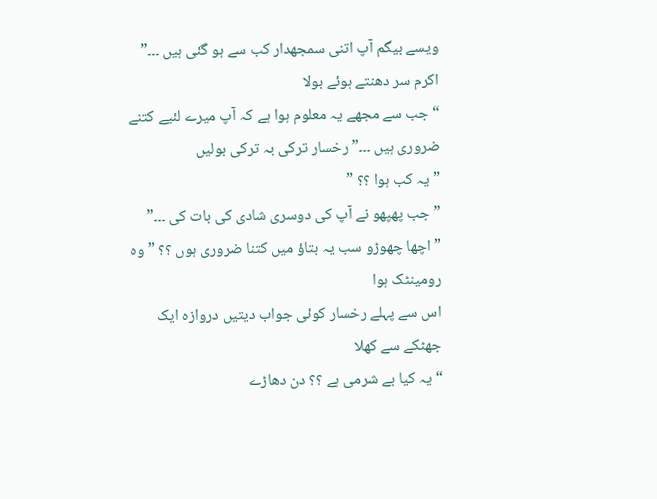ویسے بیگم آپ اتنی سمجھدار کب سے ہو گئی ہیں ۔۔۔” اکرم سر دھنتے ہوئے بولا
“جب سے مجھے یہ معلوم ہوا ہے کہ آپ میرے لئیے کتنے ضروری ہیں ۔۔۔” رخسار ترکی بہ ترکی بولیں
” یہ کب ہوا ؟؟ ”
” جب پھپھو نے آپ کی دوسری شادی کی بات کی ۔۔۔”
” اچھا چھوڑو سب یہ بتاؤ میں کتنا ضروری ہوں ؟؟ ” وہ رومینٹک ہوا
اس سے پہلے رخسار کوئی جواب دیتیں دروازہ ایک جھٹکے سے کھلا
“یہ کیا بے شرمی ہے ؟؟ دن دھاڑے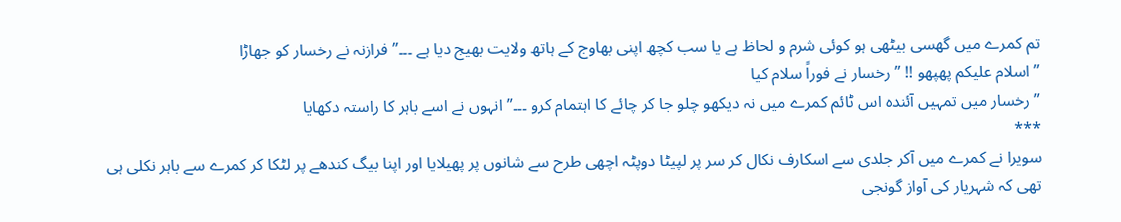تم کمرے میں گھسی بیٹھی ہو کوئی شرم و لحاظ ہے یا سب کچھ اپنی بھاوج کے ہاتھ ولایت بھیج دیا ہے ۔۔۔” فرازنہ نے رخسار کو جھاڑا
” اسلام علیکم پھپھو !! ” رخسار نے فوراً سلام کیا
” رخسار میں تمہیں آئندہ اس ٹائم کمرے میں نہ دیکھو چلو جا کر چائے کا اہتمام کرو ۔۔۔” انہوں نے اسے باہر کا راستہ دکھایا
***
سویرا نے کمرے میں آکر جلدی سے اسکارف نکال کر سر پر لپیٹا دوپٹہ اچھی طرح سے شانوں پر پھیلایا اور اپنا بیگ کندھے پر لٹکا کر کمرے سے باہر نکلی ہی تھی کہ شہریار کی آواز گونجی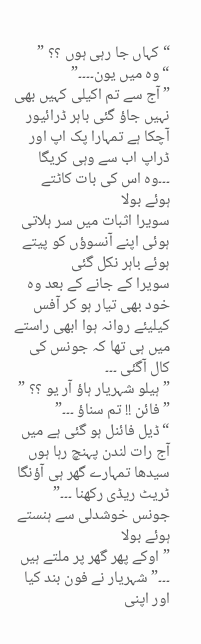“کہاں جا رہی ہوں ؟؟ ”
“وہ میں یون۔۔۔۔”
” آج سے تم اکیلی کہیں بھی نہیں جاؤ گئی باہر ڈرائیور آچکا ہے تمہارا پک اپ اور ڈراپ اب سے وہی کریگا ۔۔۔وہ اس کی بات کاٹتے ہوئے بولا
سویرا اثبات میں سر ہلاتی ہوئی اپنے آنسوؤں کو پیتے ہوئے باہر نکل گئی
سویرا کے جانے کے بعد وہ خود بھی تیار ہو کر آفس کیلیئے روانہ ہوا ابھی راستے میں ہی تھا کہ جونس کی کال آگئی ۔۔۔
” ہیلو شہریار ہاؤ آر یو ؟؟ ”
” فائن !! تم سناؤ ۔۔۔”
“ڈیل فائنل ہو گئی ہے میں آج رات لندن پہنچ رہا ہوں سیدھا تمہارے گھر ہی آؤنگا ٹریٹ ریڈی رکھنا ۔۔۔” جونس خوشدلی سے ہنستے ہوئے بولا
” اوکے پھر گھر پر ملتے ہیں ۔۔۔” شہریار نے فون بند کیا اور اپنی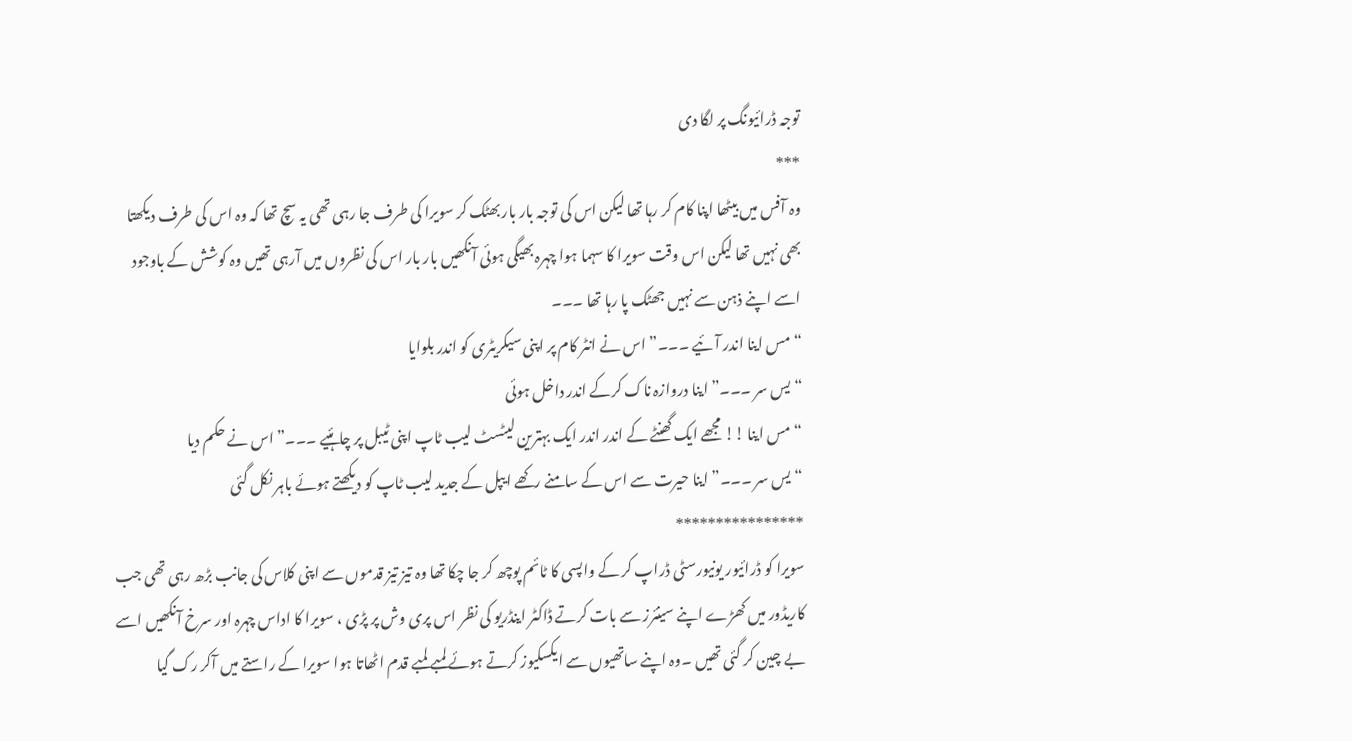توجہ ڈرائیونگ پر لگا دی
***
وہ آفس میں بیٹھا اپنا کام کر رہا تھا لیکن اس کی توجہ بار بار بھٹک کر سویرا کی طرف جا رہی تھی یہ سچ تھا کہ وہ اس کی طرف دیکھتا بھی نہیں تھا لیکن اس وقت سویرا کا سہما ہوا چہرہ بھیگی ہوئی آنکھیں بار بار اس کی نظروں میں آرہی تھیں وہ کوشش کے باوجود اسے اپنے ذہن سے نہیں جھٹک پا رہا تھا ۔۔۔
“مس اینا اندر آئیے ۔۔۔” اس نے انٹر کام پر اپنی سیکریٹری کو اندر بلوایا
“یس سر ۔۔۔” اینا دروازہ ناک کرکے اندر داخل ہوئی
“مس اینا !! مجھے ایک گھنٹے کے اندر اندر ایک بہترین لیٹسٹ لیب ٹاپ اپنی ٹیبل پر چاہئیے ۔۔۔” اس نے حکم دیا
“یس سر ۔۔۔” اینا حیرت سے اس کے سامنے رکھے ایپل کے جدید لیب ٹاپ کو دیکھتے ہوئے باہر نکل گئی
****************
سویرا کو ڈرائیور یونیورسٹی ڈراپ کر کے واپسی کا ٹائم پوچھ کر جا چکا تھا وہ تیز تیز قدموں سے اپنی کلاس کی جانب بڑھ رہی تھی جب کاریڈور میں کھڑے اپنے سینئرز سے بات کرتے ڈاکٹر اینڈریو کی نظر اس پری وش پر پڑی ، سویرا کا اداس چہرہ اور سرخ آنکھیں اسے بے چین کر گئی تھیں ۔وہ اپنے ساتھیوں سے ایکسکیوز کرتے ہوئے لمبے لمبے قدم اٹھاتا ہوا سویرا کے راستے میں آکر رک گیا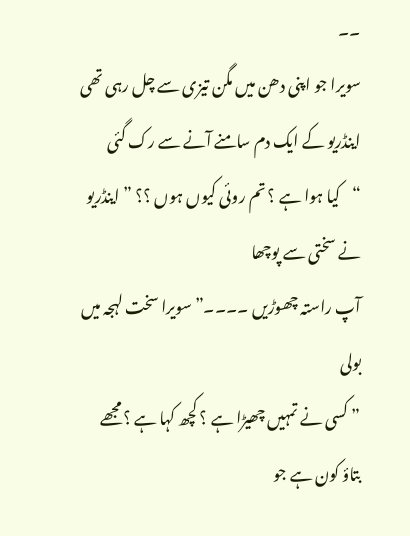۔۔
سویرا جو اپنی دھن میں مگن تیزی سے چل رہی تھی اینڈریو کے ایک دم سامنے آنے سے رک گئی
“کیا ہوا ہے ؟ تم روئی کیوں ہوں ؟؟ ” اینڈریو نے سختی سے پوچھا
آپ راستہ چھوڑیں ۔۔۔۔” سویرا سخت لہجہ میں بولی
” کسی نے تمہیں چھیڑا ہے ؟ کچھ کہا ہے ؟مجھے بتاؤ کون ہے جو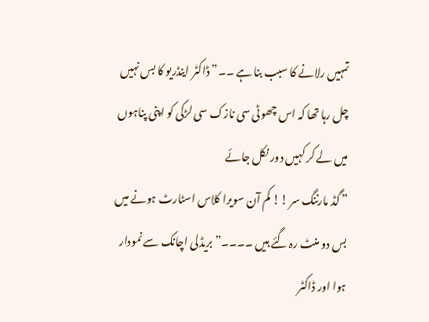تمہیں رلانے کا سبب بنا ہے ۔۔” ڈاکٹر اینڈریو کا بس نہیں چل رہا تھا کہ اس چھوٹی سی نازک سی لڑکی کو اپنی پناہوں میں لے کر کہیں دور نکل جائے
” گڈ مارننگ سر !! کم آن سویرا کلاس اسٹارٹ ہونے میں بس دو منٹ رہ گئے ہیں ۔۔۔۔” بریڈلی اچانک سے نمودار ہوا اور ڈاکٹر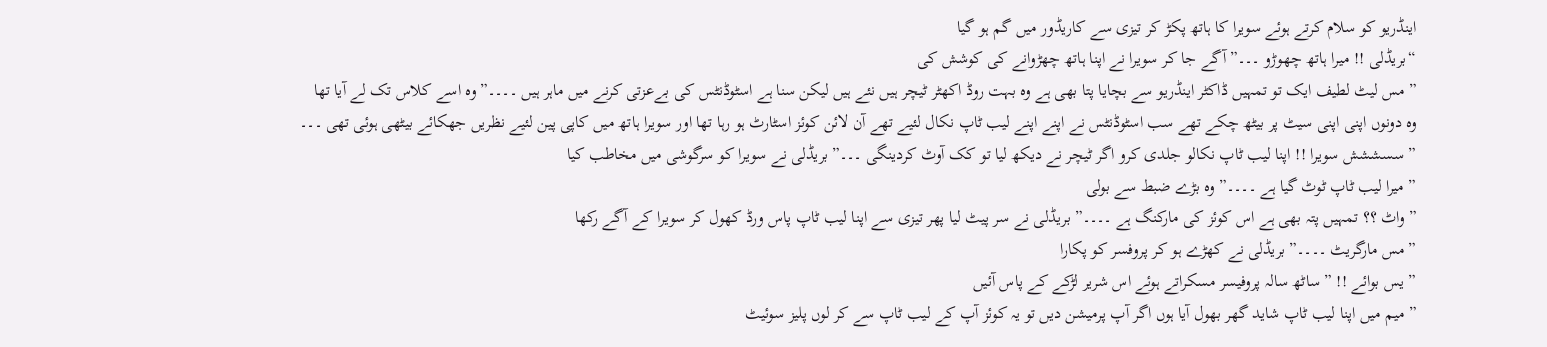اینڈریو کو سلام کرتے ہوئے سویرا کا ہاتھ پکڑ کر تیزی سے کاریڈور میں گم ہو گیا
“بریڈلی !! میرا ہاتھ چھوڑو ۔۔۔” آگے جا کر سویرا نے اپنا ہاتھ چھڑوانے کی کوشش کی
” مس لیٹ لطیف ایک تو تمہیں ڈاکٹر اینڈریو سے بچایا پتا بھی ہے وہ بہت روڈ اکھٹر ٹیچر ہیں نئے ہیں لیکن سنا ہے اسٹوڈنٹس کی بےعزتی کرنے میں ماہر ہیں ۔۔۔۔” وہ اسے کلاس تک لے آیا تھا
وہ دونوں اپنی اپنی سیٹ پر بیٹھ چکے تھے سب اسٹوڈنٹس نے اپنے اپنے لیب ٹاپ نکال لئیے تھے آن لائن کوئز اسٹارٹ ہو رہا تھا اور سویرا ہاتھ میں کاپی پین لئیے نظریں جھکائے بیٹھی ہوئی تھی ۔۔۔
” سسششش سویرا !! اپنا لیب ٹاپ نکالو جلدی کرو اگر ٹیچر نے دیکھ لیا تو کک آوٹ کردینگی ۔۔۔” بریڈلی نے سویرا کو سرگوشی میں مخاطب کیا
” میرا لیب ٹاپ ٹوٹ گیا ہے ۔۔۔۔” وہ بڑے ضبط سے بولی
” واٹ ؟؟ تمہیں پتہ بھی ہے اس کوئز کی مارکنگ ہے ۔۔۔۔” بریڈلی نے سر پیٹ لیا پھر تیزی سے اپنا لیب ٹاپ پاس ورڈ کھول کر سویرا کے آگے رکھا
” مس مارگریٹ ۔۔۔۔” بریڈلی نے کھڑے ہو کر پروفسر کو پکارا
” یس بوائے !! ” ساٹھ سالہ پروفیسر مسکراتے ہوئے اس شریر لڑکے کے پاس آئیں
” میم میں اپنا لیب ٹاپ شاید گھر بھول آیا ہوں اگر آپ پرمیشن دیں تو یہ کوئز آپ کے لیب ٹاپ سے کر لوں پلیز سوئیٹ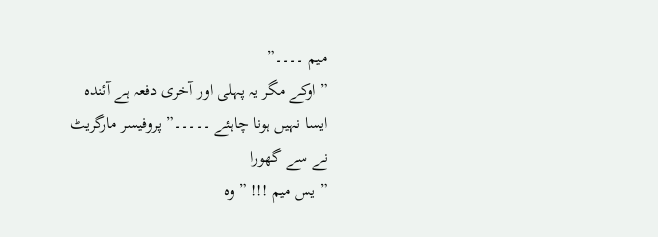میم ۔۔۔۔”
” اوکے مگر یہ پہلی اور آخری دفعہ ہے آئندہ ایسا نہیں ہونا چاہئے ۔۔۔۔۔” پروفیسر مارگریٹ نے سے گھورا
” یس میم !!! ” وہ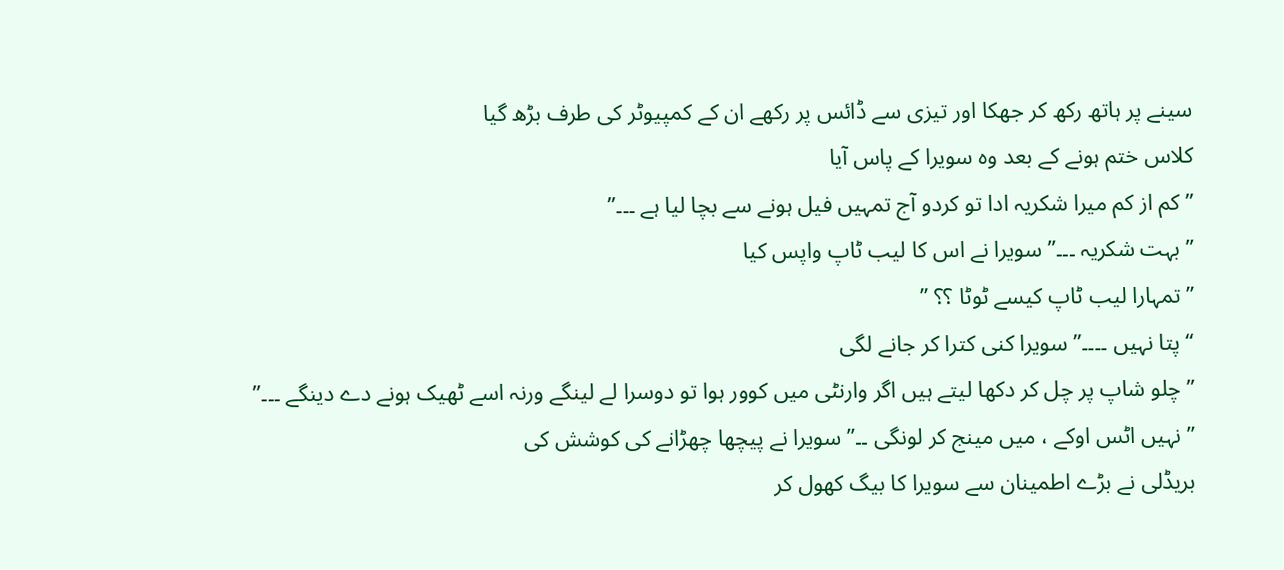سینے پر ہاتھ رکھ کر جھکا اور تیزی سے ڈائس پر رکھے ان کے کمپیوٹر کی طرف بڑھ گیا
کلاس ختم ہونے کے بعد وہ سویرا کے پاس آیا
” کم از کم میرا شکریہ ادا تو کردو آج تمہیں فیل ہونے سے بچا لیا ہے ۔۔۔”
” بہت شکریہ ۔۔۔” سویرا نے اس کا لیب ٹاپ واپس کیا
” تمہارا لیب ٹاپ کیسے ٹوٹا ؟؟ ”
“پتا نہیں ۔۔۔۔” سویرا کنی کترا کر جانے لگی
” چلو شاپ پر چل کر دکھا لیتے ہیں اگر وارنٹی میں کوور ہوا تو دوسرا لے لینگے ورنہ اسے ٹھیک ہونے دے دینگے ۔۔۔”
” نہیں اٹس اوکے ، میں مینج کر لونگی ۔۔” سویرا نے پیچھا چھڑانے کی کوشش کی
بریڈلی نے بڑے اطمینان سے سویرا کا بیگ کھول کر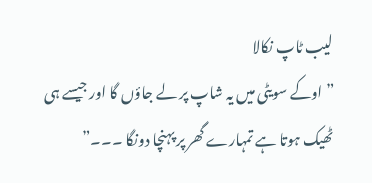لیب ٹاپ نکالا
” اوکے سویٹی میں یہ شاپ پر لے جاؤں گا اور جیسے ہی ٹھیک ہوتا ہے تمہارے گھر پر پہنچا دونگا ۔۔۔”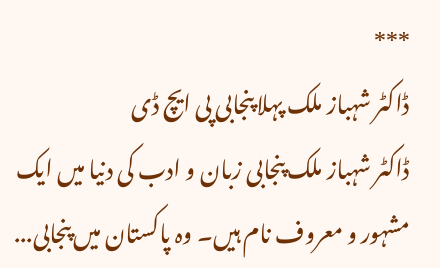***
ڈاکٹر شہباز ملک پہلا پنجابی پی ایچ ڈی
ڈاکٹر شہباز ملک پنجابی زبان و ادب کی دنیا میں ایک مشہور و معروف نام ہیں۔ وہ پاکستان میں پنجابی...